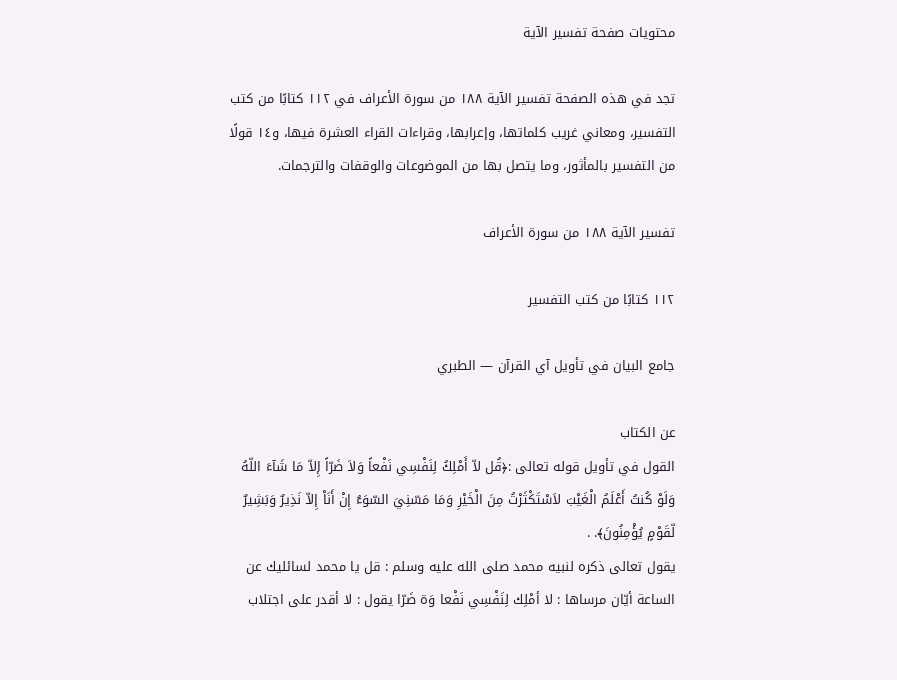محتويات صفحة تفسير الآية

تجد في هذه الصفحة تفسير الآية ١٨٨ من سورة الأعراف في ١١٢ كتابًا من كتب التفسير، ومعاني غريب كلماتها، وإعرابها، وقراءات القراء العشرة فيها، و١٤ قولًا من التفسير بالمأثور، وما يتصل بها من الموضوعات والوقفات والترجمات.

تفسير الآية ١٨٨ من سورة الأعراف

١١٢ كتابًا من كتب التفسير

جامع البيان في تأويل آي القرآن — الطبري

عن الكتاب
القول في تأويل قوله تعالى :﴿قُل لاّ أَمْلِكُ لِنَفْسِي نَفْعاً وَلاَ ضَرّاً إِلاّ مَا شَآءَ اللّهُ وَلَوْ كُنتُ أَعْلَمُ الْغَيْبَ لاَسْتَكْثَرْتُ مِنَ الْخَيْرِ وَمَا مَسّنِيَ السّوَءُ إِنْ أَنَاْ إِلاّ نَذِيرٌ وَبَشِيرٌ لّقَوْمٍ يُؤْمِنُونَ﴾. .
يقول تعالى ذكره لنبيه محمد صلى الله عليه وسلم : قل يا محمد لسائليك عن الساعة أيّان مرساها : لا أمْلِك لِنَفْسِي نَفْعا وَة ضَرّا يقول : لا أقدر على اجتلاب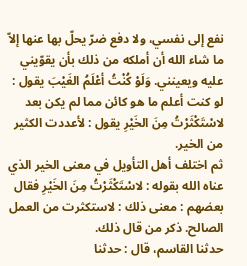نفع إلى نفسي، ولا دفع ضرّ يحلّ بها عنها إلاّ ما شاء الله أن أملكه من ذلك بأن يقوّيني عليه ويعينني. وَلَوْ كُنْتُ أعْلَمُ الغَيْبَ يقول : لو كنت أعلم ما هو كائن مما لم يكن بعد لاسْتَكْثَرْتُ مِنَ الخَيْرِ يقول : لأعددت الكثير من الخير.
ثم اختلف أهل التأويل في معنى الخير الذي عناه الله بقوله : لاسْتَكْثَرْتُ مِنَ الخَيْرِ فقال بعضهم : معنى ذلك : لاستكثرت من العمل الصالح. ذكر من قال ذلك.
حدثنا القاسم، قال : حدثنا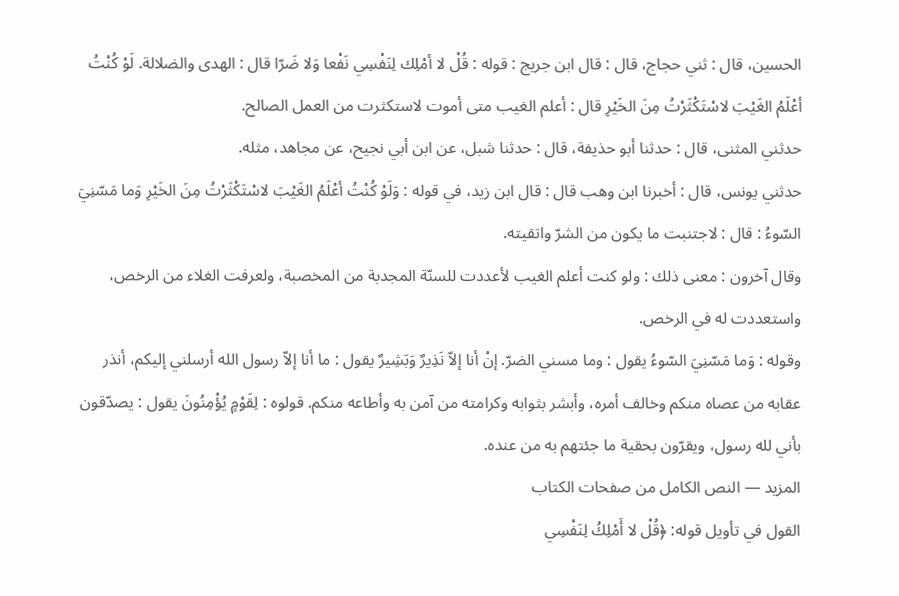الحسين، قال : ثني حجاج، قال : قال ابن جريج : قوله : قُلْ لا أمْلِك لِنَفْسِي نَفْعا وَلا ضَرّا قال : الهدى والضلالة. لَوْ كُنْتُ أعْلَمُ الغَيْبَ لاسْتَكْثَرْتُ مِنَ الخَيْرِ قال : أعلم الغيب متى أموت لاستكثرت من العمل الصالح.
حدثني المثنى، قال : حدثنا أبو حذيفة، قال : حدثنا شبل، عن ابن أبي نجيح، عن مجاهد، مثله.
حدثني يونس، قال : أخبرنا ابن وهب قال : قال ابن زيد، في قوله : وَلَوْ كُنْتُ أعْلَمُ الغَيْبَ لاسْتَكْثَرْتُ مِنَ الخَيْرِ وَما مَسّنِيَ السّوءُ : قال : لاجتنبت ما يكون من الشرّ واتقيته.
وقال آخرون : معنى ذلك : ولو كنت أعلم الغيب لأعددت للسنّة المجدبة من المخصبة، ولعرفت الغلاء من الرخص، واستعددت له في الرخص.
وقوله : وَما مَسّنِيَ السّوءُ يقول : وما مسني الضرّ. إنْ أنا إلاّ نَذِيرٌ وَبَشِيرٌ يقول : ما أنا إلاّ رسول الله أرسلني إليكم، أنذر عقابه من عصاه منكم وخالف أمره، وأبشر بثوابه وكرامته من آمن به وأطاعه منكم. قولوه : لِقَوْمٍ يُؤْمِنُونَ يقول : يصدّقون بأني لله رسول، ويقرّون بحقية ما جئتهم به من عنده.
المزيد — النص الكامل من صفحات الكتاب
القول في تأويل قوله: ﴿قُلْ لا أَمْلِكُ لِنَفْسِي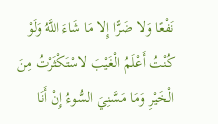نَفْعًا وَلا ضَرًّا إِلا مَا شَاءَ اللَّهُ وَلَوْ كُنْتُ أَعْلَمُ الْغَيْبَ لاسْتَكْثَرْتُ مِنَ الْخَيْرِ وَمَا مَسَّنِيَ السُّوءُ إِنْ أَنَا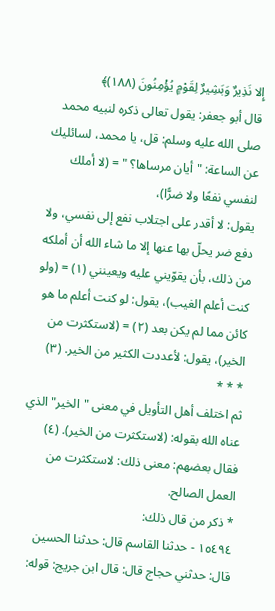إِلا نَذِيرٌ وَبَشِيرٌ لِقَوْمٍ يُؤْمِنُونَ (١٨٨)﴾
قال أبو جعفر: يقول تعالى ذكره لنبيه محمد صلى الله عليه وسلم: قل، يا محمد، لسائليك عن الساعة: "أيان مرساها؟ " = (لا أملك لنفسي نفعًا ولا ضرًّا)،
يقول: لا أقدر على اجتلاب نفع إلى نفسي، ولا دفع ضر يحلّ بها عنها إلا ما شاء الله أن أملكه من ذلك، بأن يقوّيني عليه ويعينني (١) = (ولو كنت أعلم الغيب)، يقول: لو كنت أعلم ما هو كائن مما لم يكن بعد (٢) = (لاستكثرت من الخير)، يقول: لأعددت الكثير من الخير. (٣)
* * *
ثم اختلف أهل التأويل في معنى "الخير" الذي عناه الله بقوله: (لاستكثرت من الخير). (٤) فقال بعضهم: معنى ذلك: لاستكثرت من العمل الصالح.
* ذكر من قال ذلك:
١٥٤٩٤ - حدثنا القاسم قال: حدثنا الحسين قال: حدثني حجاج قال: قال ابن جريج: قوله: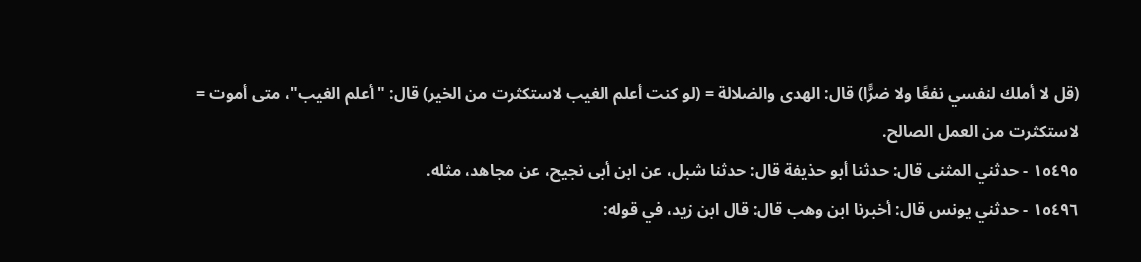(قل لا أملك لنفسي نفعًا ولا ضرًّا) قال: الهدى والضلالة = (لو كنت أعلم الغيب لاستكثرت من الخير) قال: "أعلم الغيب"، متى أموت = لاستكثرت من العمل الصالح.
١٥٤٩٥ - حدثني المثنى قال: حدثنا أبو حذيفة قال: حدثنا شبل، عن ابن أبى نجيح، عن مجاهد، مثله.
١٥٤٩٦ - حدثني يونس قال: أخبرنا ابن وهب قال: قال ابن زيد، في قوله: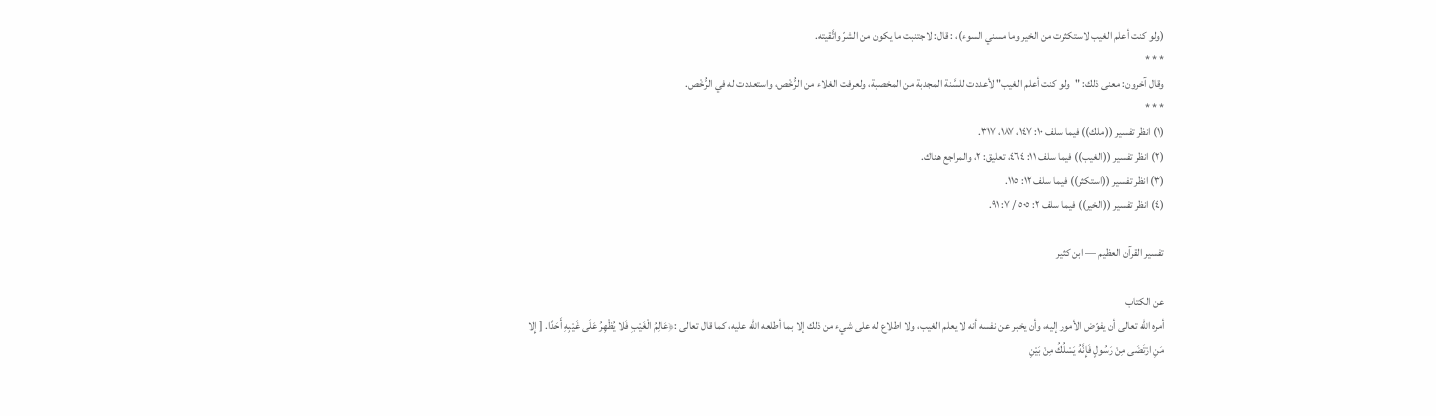(ولو كنت أعلم الغيب لاستكثرت من الخير وما مسني السوء)، : قال: لاجتنبت ما يكون من الشرّ واتَّقيته.
* * *
وقال آخرون: معنى ذلك: "ولو كنت أعلم الغيب" لأعددت للسَّنة المجدبة من المخصبة، ولعرفت الغلاء من الرُّخْص، واستعددت له في الرُّخْص.
* * *
(١) انظر تفسير ((ملك)) فيما سلف ١٠: ١٤٧، ١٨٧، ٣١٧.
(٢) انظر تفسير ((الغيب)) فيما سلف ١١: ٤٦٤، تعليق: ٢، والمراجع هناك.
(٣) انظر تفسير ((استكثر)) فيما سلف ١٢: ١١٥.
(٤) انظر تفسير ((الخير)) فيما سلف ٢: ٥٠٥ / ٧: ٩١.

تفسير القرآن العظيم — ابن كثير

عن الكتاب
أمره الله تعالى أن يفوّض الأمور إليه، وأن يخبر عن نفسه أنه لا يعلم الغيب، ولا اطلاع له على شيء من ذلك إلا بما أطلعه الله عليه، كما قال تعالى :﴿عَالِمُ الْغَيْبِ فَلا يُظْهِرُ عَلَى غَيْبِهِ أَحَدًا. [ إِلا مَنِ ارْتَضَى مِنْ رَسُولٍ فَإِنَّهُ يَسْلُكُ مِنْ بَيْنِ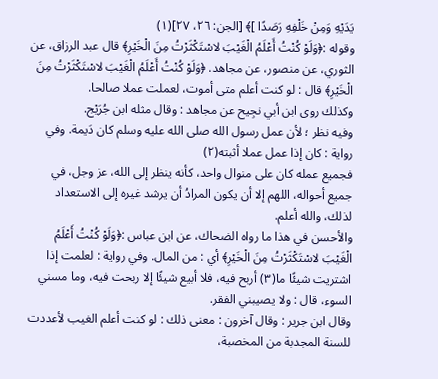يَدَيْهِ وَمِنْ خَلْفِهِ رَصَدًا ]﴾ [الجن: ٢٦، ٢٧](١)
وقوله :﴿وَلَوْ كُنْتُ أَعْلَمُ الْغَيْبَ لاسْتَكْثَرْتُ مِنَ الْخَيْرِ﴾ قال عبد الرزاق، عن الثوري، عن منصور، عن مجاهد. ﴿وَلَوْ كُنْتُ أَعْلَمُ الْغَيْبَ لاسْتَكْثَرْتُ مِنَ الْخَيْرِ﴾ قال : لو كنت أعلم متى أموت، لعملت عملا صالحا.
وكذلك روى ابن أبي نجِيح عن مجاهد : وقال مثله ابن جُرَيْج.
وفيه نظر ؛ لأن عمل رسول الله صلى الله عليه وسلم كان دَيمة. وفي رواية : كان إذا عمل عملا أثبته(٢)
فجميع عمله كان على منوال واحد، كأنه ينظر إلى الله، عز وجل، في جميع أحواله، اللهم إلا أن يكون المرادُ أن يرشد غيره إلى الاستعداد لذلك، والله أعلم.
والأحسن في هذا ما رواه الضحاك، عن ابن عباس :﴿وَلَوْ كُنْتُ أَعْلَمُ الْغَيْبَ لاسْتَكْثَرْتُ مِنَ الْخَيْرِ﴾ أي : من المال. وفي رواية : لعلمت إذا اشتريت شيئًا ما(٣) أربح فيه، فلا أبيع شيئًا إلا ربحت فيه، وما مسني السوء، قال : ولا يصيبني الفقر.
وقال ابن جرير : وقال آخرون : معنى ذلك : لو كنت أعلم الغيب لأعددت للسنة المجدبة من المخصبة،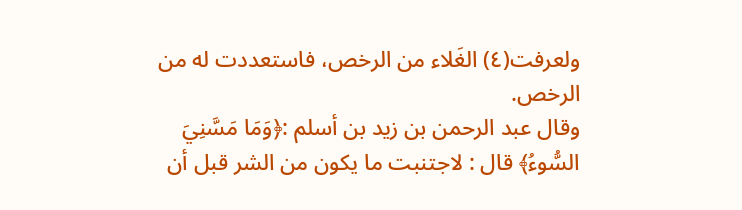ولعرفت(٤) الغَلاء من الرخص، فاستعددت له من الرخص.
وقال عبد الرحمن بن زيد بن أسلم :﴿وَمَا مَسَّنِيَ السُّوءُ﴾ قال : لاجتنبت ما يكون من الشر قبل أن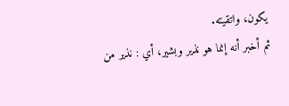يكون، واتقيته.
ثم أخبر أنه إنما هو نذير وبشير، أي : نذير من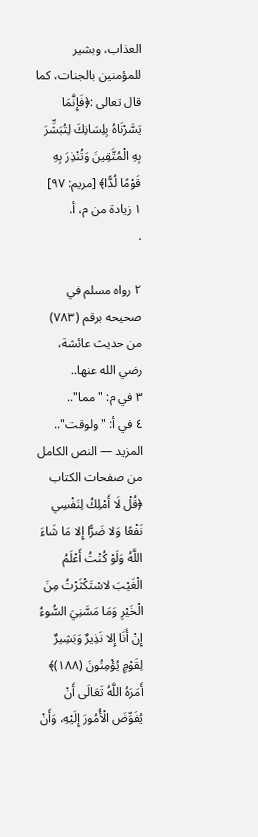العذاب، وبشير للمؤمنين بالجنات، كما قال تعالى :﴿فَإِنَّمَا يَسَّرْنَاهُ بِلِسَانِكَ لِتُبَشِّرَ بِهِ الْمُتَّقِينَ وَتُنْذِرَ بِهِ قَوْمًا لُدًّا﴾ [مريم: ٩٧]
١ زيادة من م، أ.
.

٢ رواه مسلم في صحيحه برقم (٧٨٣) من حديث عائشة، رضي الله عنها..
٣ في م: "مما"..
٤ في أ: "ولوقت"..
المزيد — النص الكامل من صفحات الكتاب
﴿قُلْ لَا أَمْلِكُ لِنَفْسِي نَفْعًا وَلا ضَرًّا إِلا مَا شَاءَ اللَّهُ وَلَوْ كُنْتُ أَعْلَمُ الْغَيْبَ لاسْتَكْثَرْتُ مِنَ الْخَيْرِ وَمَا مَسَّنِيَ السُّوءُ إِنْ أَنَا إِلا نَذِيرٌ وَبَشِيرٌ لِقَوْمٍ يُؤْمِنُونَ (١٨٨)﴾
أَمَرَهُ اللَّهُ تَعَالَى أَنْ يُفَوِّضَ الْأُمُورَ إِلَيْهِ، وَأَنْ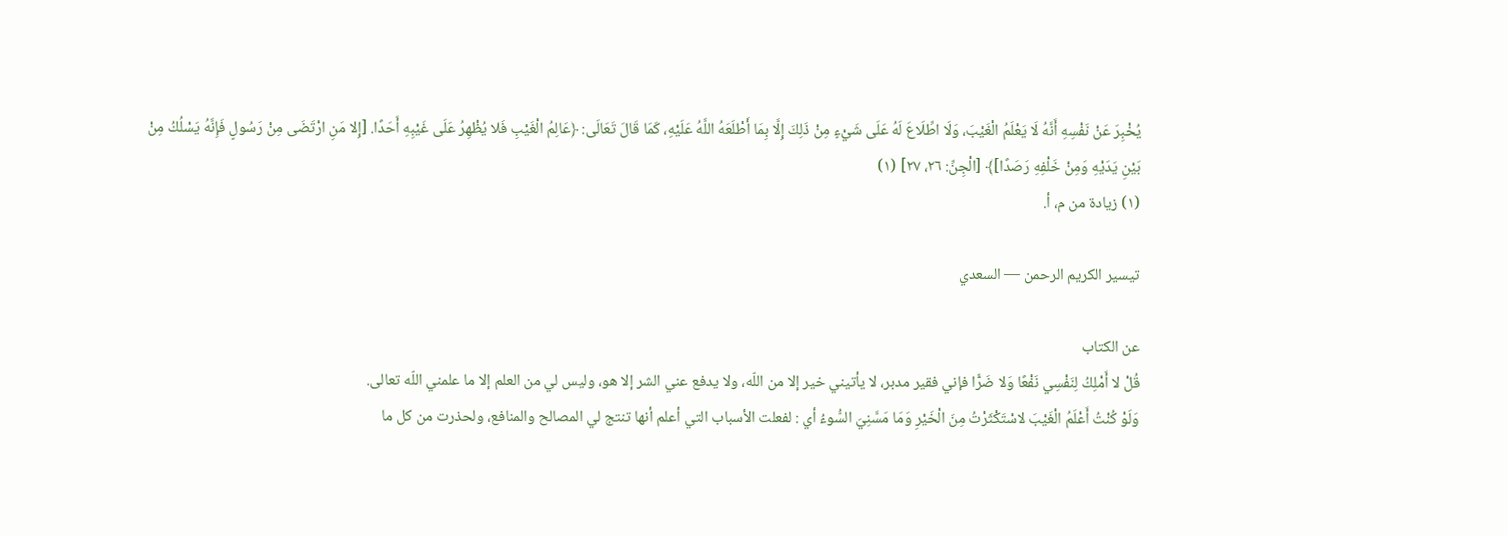يُخْبِرَ عَنْ نَفْسِهِ أَنَّهُ لَا يَعْلَمُ الْغَيْبَ، وَلَا اطِّلَاعَ لَهُ عَلَى شَيْءٍ مِنْ ذَلِكَ إِلَّا بِمَا أَطْلَعَهُ اللَّهُ عَلَيْهِ، كَمَا قَالَ تَعَالَى: ﴿عَالِمُ الْغَيْبِ فَلا يُظْهِرُ عَلَى غَيْبِهِ أَحَدًا. [إِلا مَنِ ارْتَضَى مِنْ رَسُولٍ فَإِنَّهُ يَسْلُكُ مِنْ بَيْنِ يَدَيْهِ وَمِنْ خَلْفِهِ رَصَدًا]﴾ [الْجِنِّ: ٢٦، ٢٧] (١)
(١) زيادة من م، أ.

تيسير الكريم الرحمن — السعدي

عن الكتاب
قُلْ لا أَمْلِكُ لِنَفْسِي نَفْعًا وَلا ضَرًّا فإني فقير مدبر، لا يأتيني خير إلا من اللّه، ولا يدفع عني الشر إلا هو، وليس لي من العلم إلا ما علمني اللّه تعالى.
وَلَوْ كُنْتُ أَعْلَمُ الْغَيْبَ لاسْتَكْثَرْتُ مِنَ الْخَيْرِ وَمَا مَسَّنِيَ السُّوءُ أي : لفعلت الأسباب التي أعلم أنها تنتج لي المصالح والمنافع، ولحذرت من كل ما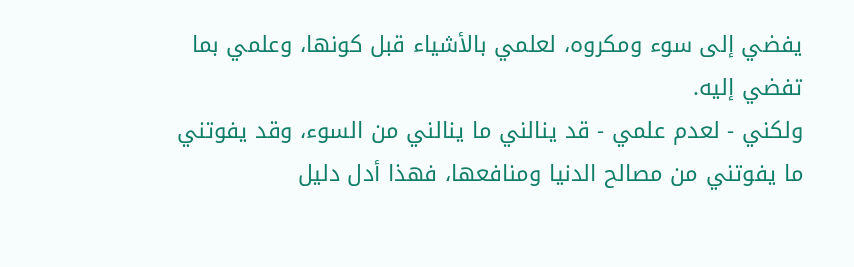يفضي إلى سوء ومكروه، لعلمي بالأشياء قبل كونها، وعلمي بما تفضي إليه.
ولكني - لعدم علمي - قد ينالني ما ينالني من السوء، وقد يفوتني ما يفوتني من مصالح الدنيا ومنافعها، فهذا أدل دليل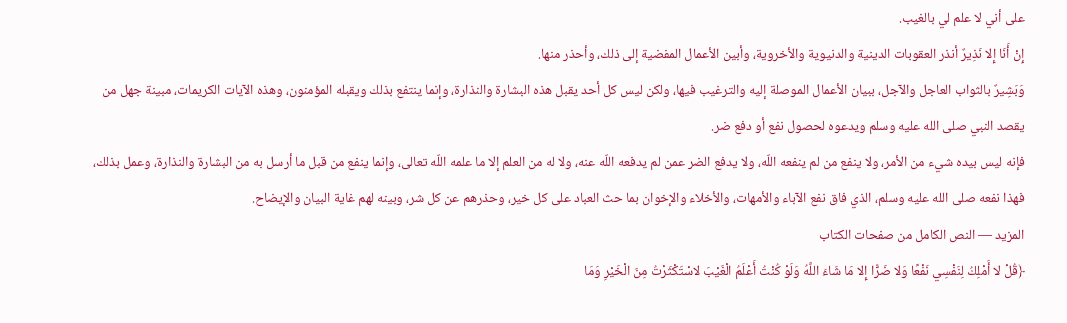على أني لا علم لي بالغيب.
إِنْ أَنَا إِلا نَذِيرٌ أنذر العقوبات الدينية والدنيوية والأخروية، وأبين الأعمال المفضية إلى ذلك، وأحذر منها.
وَبَشِيرٌ بالثواب العاجل والآجل، ببيان الأعمال الموصلة إليه والترغيب فيها، ولكن ليس كل أحد يقبل هذه البشارة والنذارة، وإنما ينتفع بذلك ويقبله المؤمنون، وهذه الآيات الكريمات، مبينة جهل من يقصد النبي صلى الله عليه وسلم ويدعوه لحصول نفع أو دفع ضر.
فإنه ليس بيده شيء من الأمر، ولا ينفع من لم ينفعه اللّه، ولا يدفع الضر عمن لم يدفعه اللّه عنه، ولا له من العلم إلا ما علمه اللّه تعالى، وإنما ينفع من قبل ما أرسل به من البشارة والنذارة، وعمل بذلك، فهذا نفعه صلى الله عليه وسلم، الذي فاق نفع الآباء والأمهات، والأخلاء والإخوان بما حث العباد على كل خير، وحذرهم عن كل شر، وبينه لهم غاية البيان والإيضاح.
المزيد — النص الكامل من صفحات الكتاب
﴿قُلْ لا أَمْلِكُ لِنَفْسِي نَفْعًا وَلا ضَرًّا إِلا مَا شَاءَ اللَّهُ وَلَوْ كُنْتُ أَعْلَمُ الْغَيْبَ لاسْتَكْثَرْتُ مِنَ الْخَيْرِ وَمَا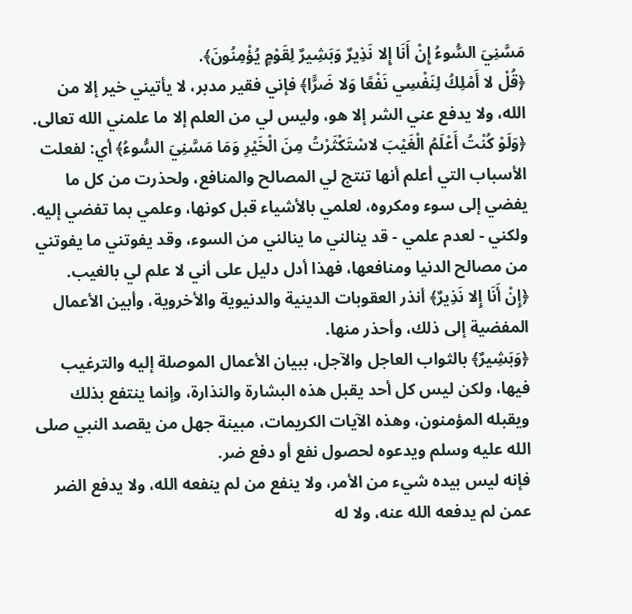مَسَّنِيَ السُّوءُ إِنْ أَنَا إِلا نَذِيرٌ وَبَشِيرٌ لِقَوْمٍ يُؤْمِنُونَ﴾.
﴿قُلْ لا أَمْلِكُ لِنَفْسِي نَفْعًا وَلا ضَرًّا﴾ فإني فقير مدبر، لا يأتيني خير إلا من الله، ولا يدفع عني الشر إلا هو، وليس لي من العلم إلا ما علمني الله تعالى.
﴿وَلَوْ كُنْتُ أَعْلَمُ الْغَيْبَ لاسْتَكْثَرْتُ مِنَ الْخَيْرِ وَمَا مَسَّنِيَ السُّوءُ﴾ أي: لفعلت الأسباب التي أعلم أنها تنتج لي المصالح والمنافع، ولحذرت من كل ما يفضي إلى سوء ومكروه، لعلمي بالأشياء قبل كونها، وعلمي بما تفضي إليه.
ولكني - لعدم علمي - قد ينالني ما ينالني من السوء، وقد يفوتني ما يفوتني من مصالح الدنيا ومنافعها، فهذا أدل دليل على أني لا علم لي بالغيب.
﴿إِنْ أَنَا إِلا نَذِيرٌ﴾ أنذر العقوبات الدينية والدنيوية والأخروية، وأبين الأعمال المفضية إلى ذلك، وأحذر منها.
﴿وَبَشِيرٌ﴾ بالثواب العاجل والآجل، ببيان الأعمال الموصلة إليه والترغيب فيها، ولكن ليس كل أحد يقبل هذه البشارة والنذارة، وإنما ينتفع بذلك ويقبله المؤمنون، وهذه الآيات الكريمات، مبينة جهل من يقصد النبي صلى الله عليه وسلم ويدعوه لحصول نفع أو دفع ضر.
فإنه ليس بيده شيء من الأمر، ولا ينفع من لم ينفعه الله، ولا يدفع الضر عمن لم يدفعه الله عنه، ولا له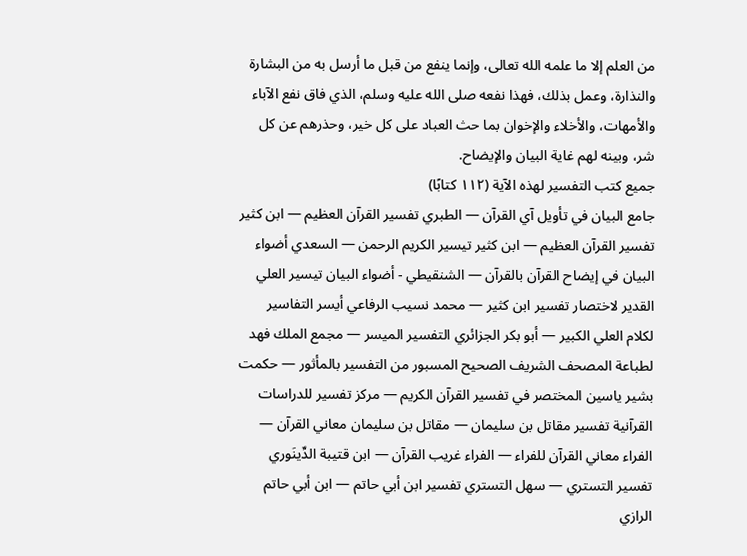من العلم إلا ما علمه الله تعالى، وإنما ينفع من قبل ما أرسل به من البشارة والنذارة، وعمل بذلك، فهذا نفعه صلى الله عليه وسلم، الذي فاق نفع الآباء والأمهات، والأخلاء والإخوان بما حث العباد على كل خير، وحذرهم عن كل شر، وبينه لهم غاية البيان والإيضاح.
جميع كتب التفسير لهذه الآية (١١٢ كتابًا)
جامع البيان في تأويل آي القرآن — الطبري تفسير القرآن العظيم — ابن كثير تفسير القرآن العظيم — ابن كثير تيسير الكريم الرحمن — السعدي أضواء البيان في إيضاح القرآن بالقرآن — الشنقيطي - أضواء البيان تيسير العلي القدير لاختصار تفسير ابن كثير — محمد نسيب الرفاعي أيسر التفاسير لكلام العلي الكبير — أبو بكر الجزائري التفسير الميسر — مجمع الملك فهد لطباعة المصحف الشريف الصحيح المسبور من التفسير بالمأثور — حكمت بشير ياسين المختصر في تفسير القرآن الكريم — مركز تفسير للدراسات القرآنية تفسير مقاتل بن سليمان — مقاتل بن سليمان معاني القرآن — الفراء معاني القرآن للفراء — الفراء غريب القرآن — ابن قتيبة الدِّينَوري تفسير التستري — سهل التستري تفسير ابن أبي حاتم — ابن أبي حاتم الرازي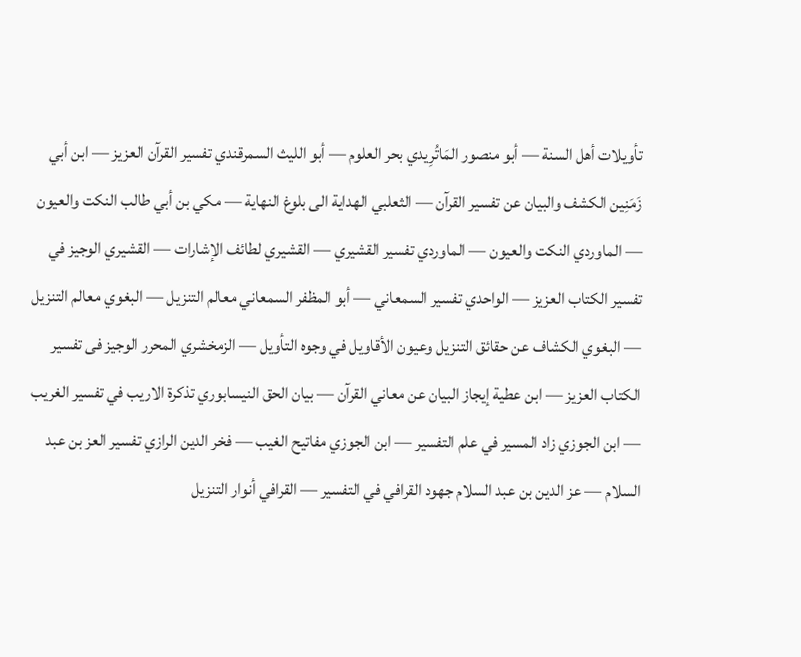تأويلات أهل السنة — أبو منصور المَاتُرِيدي بحر العلوم — أبو الليث السمرقندي تفسير القرآن العزيز — ابن أبي زَمَنِين الكشف والبيان عن تفسير القرآن — الثعلبي الهداية الى بلوغ النهاية — مكي بن أبي طالب النكت والعيون — الماوردي النكت والعيون — الماوردي تفسير القشيري — القشيري لطائف الإشارات — القشيري الوجيز في تفسير الكتاب العزيز — الواحدي تفسير السمعاني — أبو المظفر السمعاني معالم التنزيل — البغوي معالم التنزيل — البغوي الكشاف عن حقائق التنزيل وعيون الأقاويل في وجوه التأويل — الزمخشري المحرر الوجيز فى تفسير الكتاب العزيز — ابن عطية إيجاز البيان عن معاني القرآن — بيان الحق النيسابوري تذكرة الاريب في تفسير الغريب — ابن الجوزي زاد المسير في علم التفسير — ابن الجوزي مفاتيح الغيب — فخر الدين الرازي تفسير العز بن عبد السلام — عز الدين بن عبد السلام جهود القرافي في التفسير — القرافي أنوار التنزيل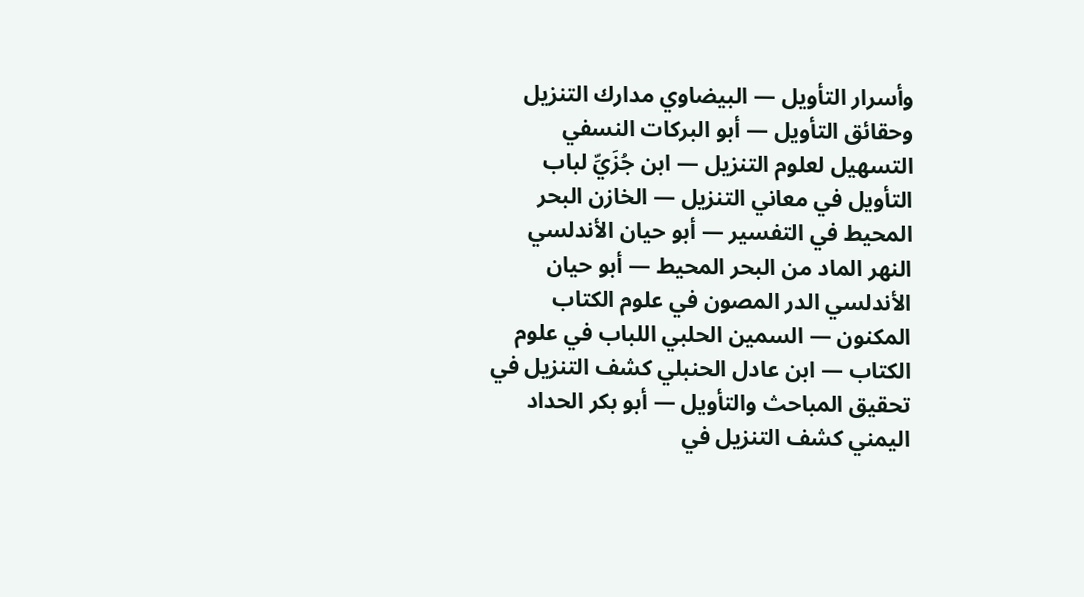وأسرار التأويل — البيضاوي مدارك التنزيل وحقائق التأويل — أبو البركات النسفي التسهيل لعلوم التنزيل — ابن جُزَيِّ لباب التأويل في معاني التنزيل — الخازن البحر المحيط في التفسير — أبو حيان الأندلسي النهر الماد من البحر المحيط — أبو حيان الأندلسي الدر المصون في علوم الكتاب المكنون — السمين الحلبي اللباب في علوم الكتاب — ابن عادل الحنبلي كشف التنزيل في تحقيق المباحث والتأويل — أبو بكر الحداد اليمني كشف التنزيل في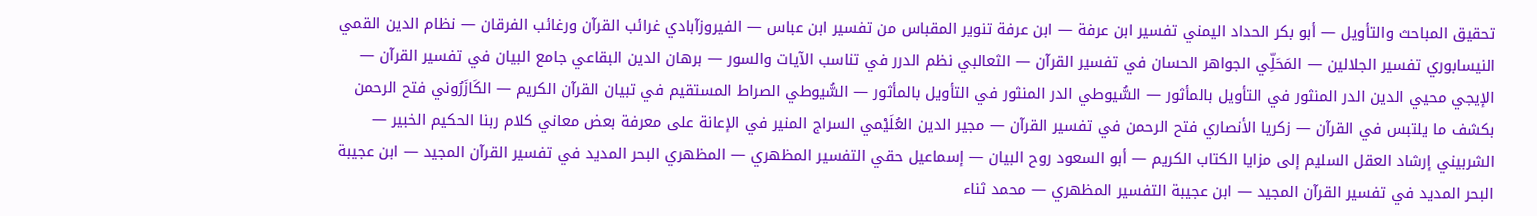تحقيق المباحث والتأويل — أبو بكر الحداد اليمني تفسير ابن عرفة — ابن عرفة تنوير المقباس من تفسير ابن عباس — الفيروزآبادي غرائب القرآن ورغائب الفرقان — نظام الدين القمي النيسابوري تفسير الجلالين — المَحَلِّي الجواهر الحسان في تفسير القرآن — الثعالبي نظم الدرر في تناسب الآيات والسور — برهان الدين البقاعي جامع البيان في تفسير القرآن — الإيجي محيي الدين الدر المنثور في التأويل بالمأثور — السُّيوطي الدر المنثور في التأويل بالمأثور — السُّيوطي الصراط المستقيم في تبيان القرآن الكريم — الكَازَرُوني فتح الرحمن بكشف ما يلتبس في القرآن — زكريا الأنصاري فتح الرحمن في تفسير القرآن — مجير الدين العُلَيْمي السراج المنير في الإعانة على معرفة بعض معاني كلام ربنا الحكيم الخبير — الشربيني إرشاد العقل السليم إلى مزايا الكتاب الكريم — أبو السعود روح البيان — إسماعيل حقي التفسير المظهري — المظهري البحر المديد في تفسير القرآن المجيد — ابن عجيبة البحر المديد في تفسير القرآن المجيد — ابن عجيبة التفسير المظهري — محمد ثناء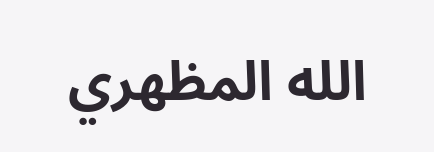الله المظهري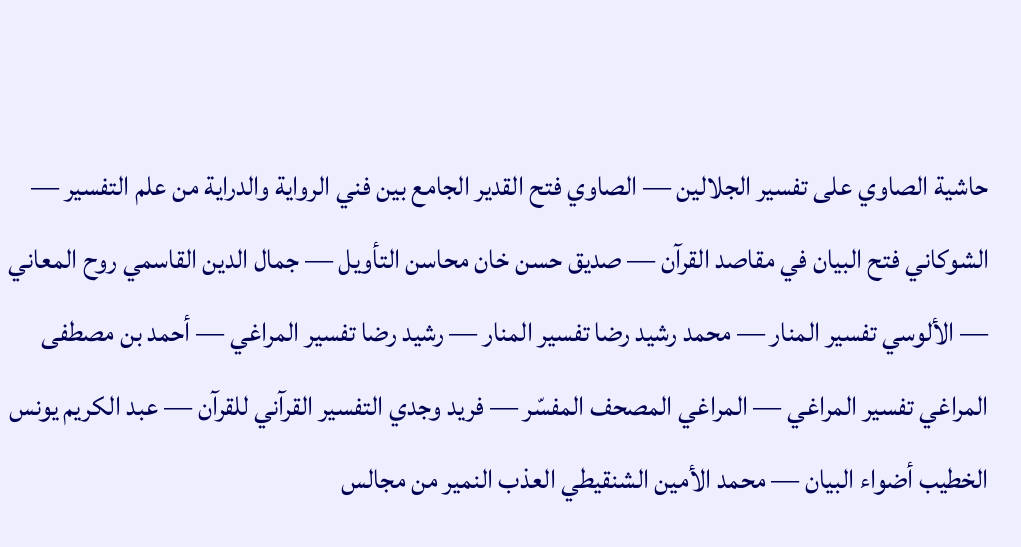حاشية الصاوي على تفسير الجلالين — الصاوي فتح القدير الجامع بين فني الرواية والدراية من علم التفسير — الشوكاني فتح البيان في مقاصد القرآن — صديق حسن خان محاسن التأويل — جمال الدين القاسمي روح المعاني — الألوسي تفسير المنار — محمد رشيد رضا تفسير المنار — رشيد رضا تفسير المراغي — أحمد بن مصطفى المراغي تفسير المراغي — المراغي المصحف المفسّر — فريد وجدي التفسير القرآني للقرآن — عبد الكريم يونس الخطيب أضواء البيان — محمد الأمين الشنقيطي العذب النمير من مجالس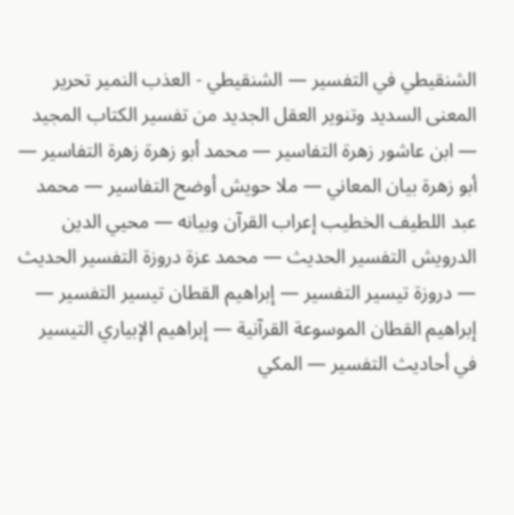الشنقيطي في التفسير — الشنقيطي - العذب النمير تحرير المعنى السديد وتنوير العقل الجديد من تفسير الكتاب المجيد — ابن عاشور زهرة التفاسير — محمد أبو زهرة زهرة التفاسير — أبو زهرة بيان المعاني — ملا حويش أوضح التفاسير — محمد عبد اللطيف الخطيب إعراب القرآن وبيانه — محيي الدين الدرويش التفسير الحديث — محمد عزة دروزة التفسير الحديث — دروزة تيسير التفسير — إبراهيم القطان تيسير التفسير — إبراهيم القطان الموسوعة القرآنية — إبراهيم الإبياري التيسير في أحاديث التفسير — المكي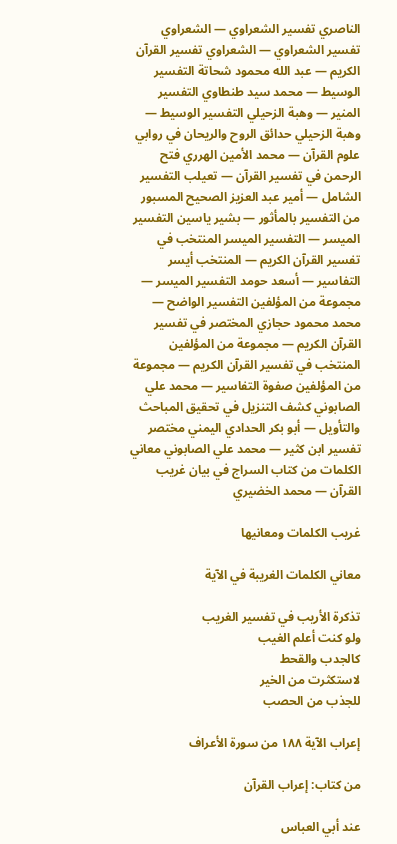الناصري تفسير الشعراوي — الشعراوي تفسير الشعراوي — الشعراوي تفسير القرآن الكريم — عبد الله محمود شحاتة التفسير الوسيط — محمد سيد طنطاوي التفسير المنير — وهبة الزحيلي التفسير الوسيط — وهبة الزحيلي حدائق الروح والريحان في روابي علوم القرآن — محمد الأمين الهرري فتح الرحمن في تفسير القرآن — تعيلب التفسير الشامل — أمير عبد العزيز الصحيح المسبور من التفسير بالمأثور — بشير ياسين التفسير الميسر — التفسير الميسر المنتخب في تفسير القرآن الكريم — المنتخب أيسر التفاسير — أسعد حومد التفسير الميسر — مجموعة من المؤلفين التفسير الواضح — محمد محمود حجازي المختصر في تفسير القرآن الكريم — مجموعة من المؤلفين المنتخب في تفسير القرآن الكريم — مجموعة من المؤلفين صفوة التفاسير — محمد علي الصابوني كشف التنزيل في تحقيق المباحث والتأويل — أبو بكر الحدادي اليمني مختصر تفسير ابن كثير — محمد علي الصابوني معاني الكلمات من كتاب السراج في بيان غريب القرآن — محمد الخضيري

غريب الكلمات ومعانيها

معاني الكلمات الغريبة في الآية

تذكرة الأريب في تفسير الغريب
ولو كنت أعلم الغيب
كالجدب والقحط
لاستكثرت من الخير
للجذب من الحصب

إعراب الآية ١٨٨ من سورة الأعراف

من كتاب: إعراب القرآن

عند أبي العباس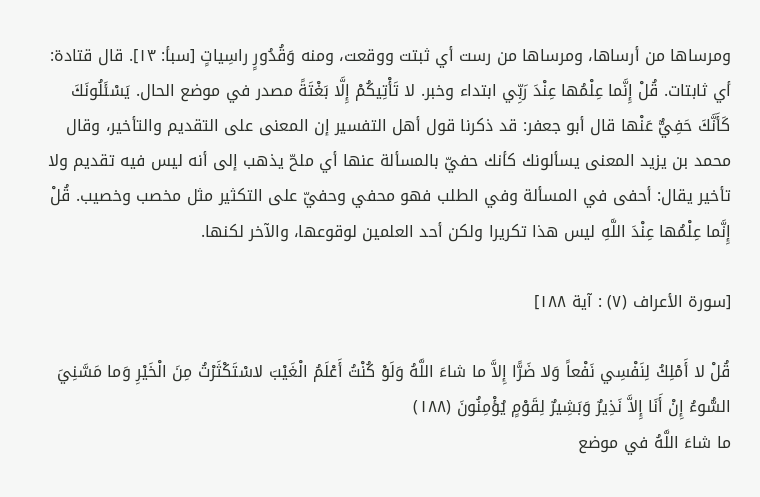ومرساها من أرساها، ومرساها من رست أي ثبتت ووقعت، ومنه وَقُدُورٍ راسِياتٍ [سبأ: ١٣]. قال قتادة: أي ثابتات. قُلْ إِنَّما عِلْمُها عِنْدَ رَبِّي ابتداء وخبر. لا تَأْتِيكُمْ إِلَّا بَغْتَةً مصدر في موضع الحال. يَسْئَلُونَكَ كَأَنَّكَ حَفِيٌّ عَنْها قال أبو جعفر: قد ذكرنا قول أهل التفسير إن المعنى على التقديم والتأخير، وقال محمد بن يزيد المعنى يسألونك كأنك حفيّ بالمسألة عنها أي ملحّ يذهب إلى أنه ليس فيه تقديم ولا تأخير يقال: أحفى في المسألة وفي الطلب فهو محفي وحفيّ على التكثير مثل مخصب وخصيب. قُلْ إِنَّما عِلْمُها عِنْدَ اللَّهِ ليس هذا تكريرا ولكن أحد العلمين لوقوعها، والآخر لكنها.

[سورة الأعراف (٧) : آية ١٨٨]

قُلْ لا أَمْلِكُ لِنَفْسِي نَفْعاً وَلا ضَرًّا إِلاَّ ما شاءَ اللَّهُ وَلَوْ كُنْتُ أَعْلَمُ الْغَيْبَ لاسْتَكْثَرْتُ مِنَ الْخَيْرِ وَما مَسَّنِيَ السُّوءُ إِنْ أَنَا إِلاَّ نَذِيرٌ وَبَشِيرٌ لِقَوْمٍ يُؤْمِنُونَ (١٨٨)
ما شاءَ اللَّهُ في موضع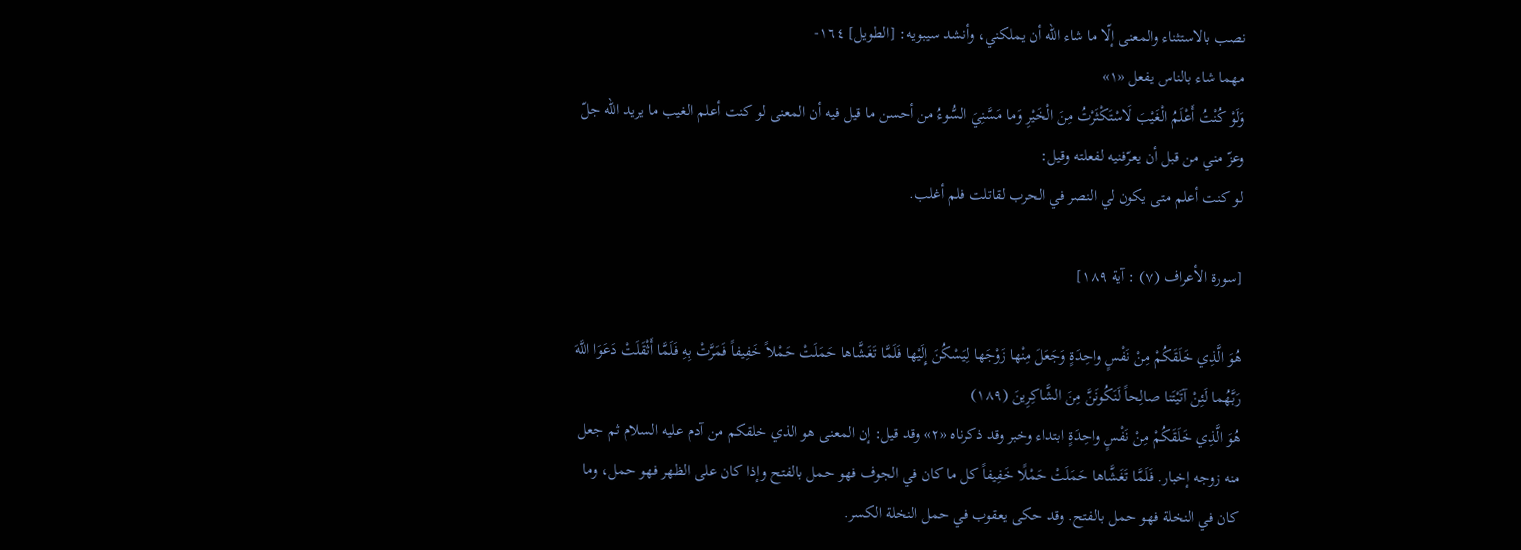نصب بالاستثناء والمعنى إلّا ما شاء الله أن يملكني، وأنشد سيبويه: [الطويل] ١٦٤-
مهما شاء بالناس يفعل «١»
وَلَوْ كُنْتُ أَعْلَمُ الْغَيْبَ لَاسْتَكْثَرْتُ مِنَ الْخَيْرِ وَما مَسَّنِيَ السُّوءُ من أحسن ما قيل فيه أن المعنى لو كنت أعلم الغيب ما يريد الله جلّ وعزّ مني من قبل أن يعرّفنيه لفعلته وقيل:
لو كنت أعلم متى يكون لي النصر في الحرب لقاتلت فلم أغلب.

[سورة الأعراف (٧) : آية ١٨٩]

هُوَ الَّذِي خَلَقَكُمْ مِنْ نَفْسٍ واحِدَةٍ وَجَعَلَ مِنْها زَوْجَها لِيَسْكُنَ إِلَيْها فَلَمَّا تَغَشَّاها حَمَلَتْ حَمْلاً خَفِيفاً فَمَرَّتْ بِهِ فَلَمَّا أَثْقَلَتْ دَعَوَا اللَّهَ رَبَّهُما لَئِنْ آتَيْتَنا صالِحاً لَنَكُونَنَّ مِنَ الشَّاكِرِينَ (١٨٩)
هُوَ الَّذِي خَلَقَكُمْ مِنْ نَفْسٍ واحِدَةٍ ابتداء وخبر وقد ذكرناه «٢» وقد قيل: إن المعنى هو الذي خلقكم من آدم عليه السلام ثم جعل منه زوجه إخبار. فَلَمَّا تَغَشَّاها حَمَلَتْ حَمْلًا خَفِيفاً كل ما كان في الجوف فهو حمل بالفتح وإذا كان على الظهر فهو حمل، وما كان في النخلة فهو حمل بالفتح. وقد حكى يعقوب في حمل النخلة الكسر.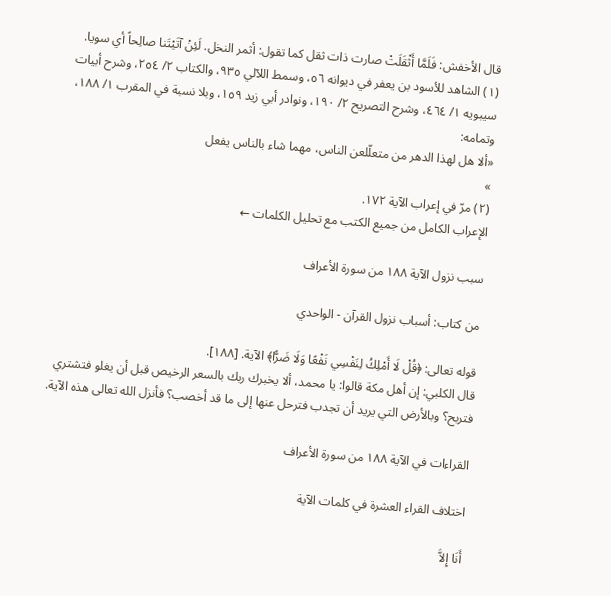قال الأخفش: فَلَمَّا أَثْقَلَتْ صارت ذات ثقل كما تقول: أثمر النخل. لَئِنْ آتَيْتَنا صالِحاً أي سويا.
(١) الشاهد للأسود بن يعفر في ديوانه ٥٦، وسمط اللآلي ٩٣٥، والكتاب ٢/ ٢٥٤، وشرح أبيات سيبويه ١/ ٤٦٤، وشرح التصريح ٢/ ١٩٠، ونوادر أبي زيد ١٥٩، وبلا نسبة في المقرب ١/ ١٨٨، وتمامه:
«ألا هل لهذا الدهر من متعلّلعن الناس، مهما شاء بالناس يفعل
»
(٢) مرّ في إعراب الآية ١٧٢.
الإعراب الكامل من جميع الكتب مع تحليل الكلمات ←

سبب نزول الآية ١٨٨ من سورة الأعراف

من كتاب: أسباب نزول القرآن - الواحدي

قوله تعالى: ﴿قُلْ لَا أَمْلِكُ لِنَفْسِي نَفْعًا وَلَا ضَرًّا﴾ الآية. [١٨٨].
قال الكلبي: إن أهل مكة قالوا: يا محمد، ألا يخبرك ربك بالسعر الرخيص قبل أن يغلو فتشتري فتربح؟ وبالأرض التي يريد أن تجدب فترحل عنها إلى ما قد أخصب؟ فأنزل الله تعالى هذه الآية.

القراءات في الآية ١٨٨ من سورة الأعراف

اختلاف القراء العشرة في كلمات الآية

أَنَا إِلاَّ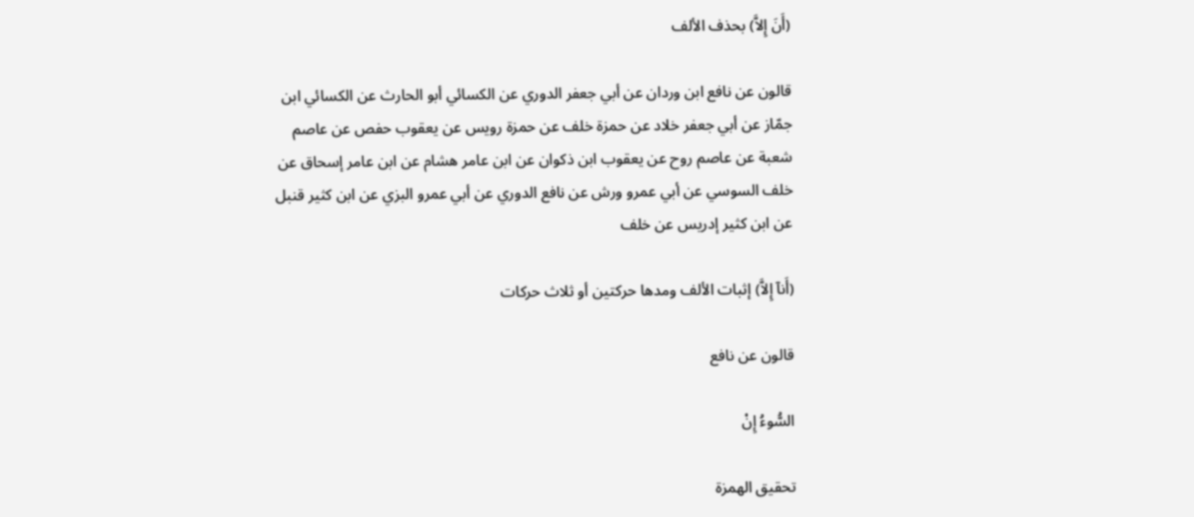(أَنَ إِلاَّ) بحذف الألف

قالون عن نافع ابن وردان عن أبي جعفر الدوري عن الكسائي أبو الحارث عن الكسائي ابن جمّاز عن أبي جعفر خلاد عن حمزة خلف عن حمزة رويس عن يعقوب حفص عن عاصم شعبة عن عاصم روح عن يعقوب ابن ذكوان عن ابن عامر هشام عن ابن عامر إسحاق عن خلف السوسي عن أبي عمرو ورش عن نافع الدوري عن أبي عمرو البزي عن ابن كثير قنبل عن ابن كثير إدريس عن خلف

(أَنآ إِلاَّ) إثبات الألف ومدها حركتين أو ثلاث حركات

قالون عن نافع

السُّوءُ إِنْ

تحقيق الهمزة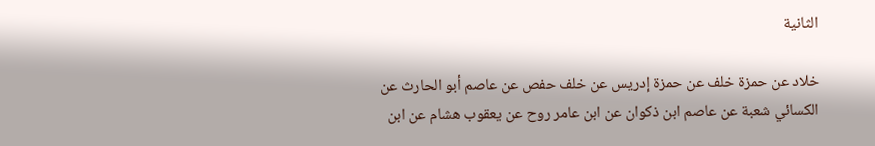الثانية

خلاد عن حمزة خلف عن حمزة إدريس عن خلف حفص عن عاصم أبو الحارث عن الكسائي شعبة عن عاصم ابن ذكوان عن ابن عامر روح عن يعقوب هشام عن ابن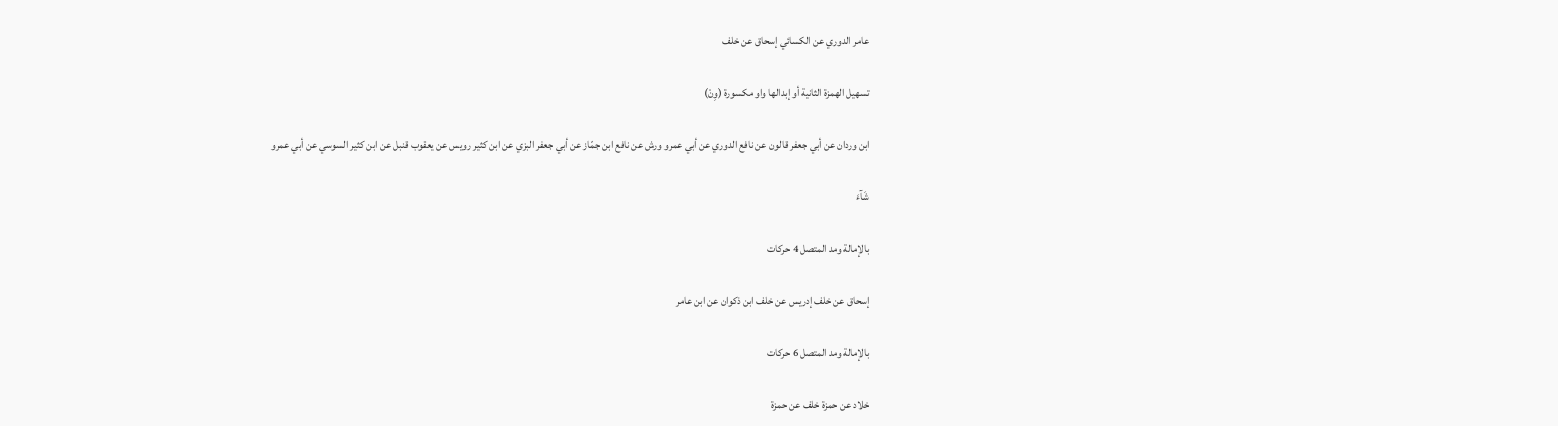عامر الدوري عن الكسائي إسحاق عن خلف

تسهيل الهمزة الثانية أو إبدالها واو مكسورة (وِنْ)

ابن وردان عن أبي جعفر قالون عن نافع الدوري عن أبي عمرو ورش عن نافع ابن جمّاز عن أبي جعفر البزي عن ابن كثير رويس عن يعقوب قنبل عن ابن كثير السوسي عن أبي عمرو

شَآءَ

بالإمالة ومد المتصل 4 حركات

إسحاق عن خلف إدريس عن خلف ابن ذكوان عن ابن عامر

بالإمالة ومد المتصل 6 حركات

خلاد عن حمزة خلف عن حمزة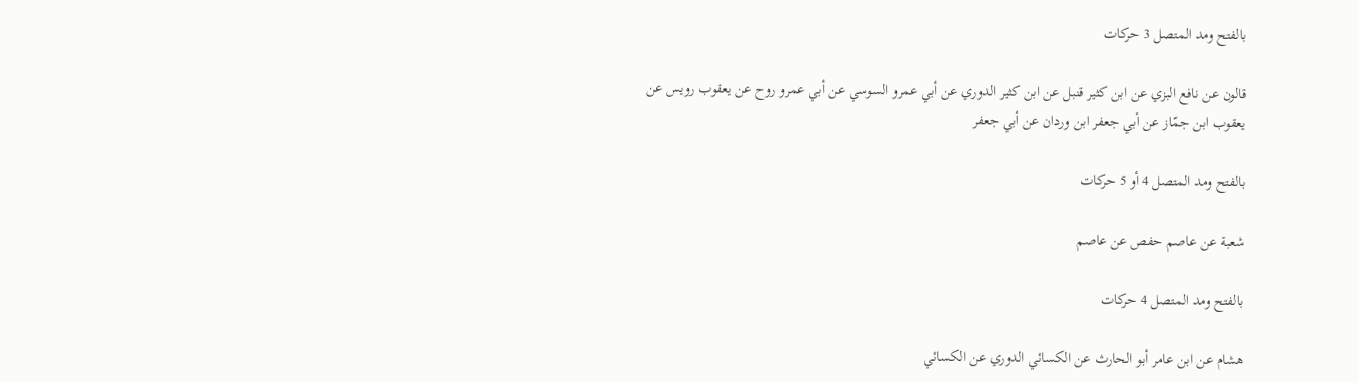بالفتح ومد المتصل 3 حركات

قالون عن نافع البزي عن ابن كثير قنبل عن ابن كثير الدوري عن أبي عمرو السوسي عن أبي عمرو روح عن يعقوب رويس عن يعقوب ابن جمّاز عن أبي جعفر ابن وردان عن أبي جعفر

بالفتح ومد المتصل 4 أو 5 حركات

شعبة عن عاصم حفص عن عاصم

بالفتح ومد المتصل 4 حركات

هشام عن ابن عامر أبو الحارث عن الكسائي الدوري عن الكسائي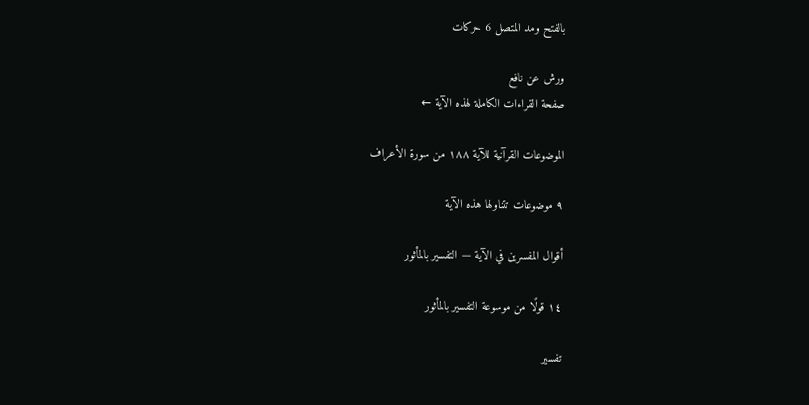بالفتح ومد المتصل 6 حركات

ورش عن نافع
صفحة القراءات الكاملة لهذه الآية ←

الموضوعات القرآنية للآية ١٨٨ من سورة الأعراف

٩ موضوعات تتناولها هذه الآية

أقوال المفسرين في الآية — التفسير بالمأثور

١٤ قولًا من موسوعة التفسير بالمأثور

تفسير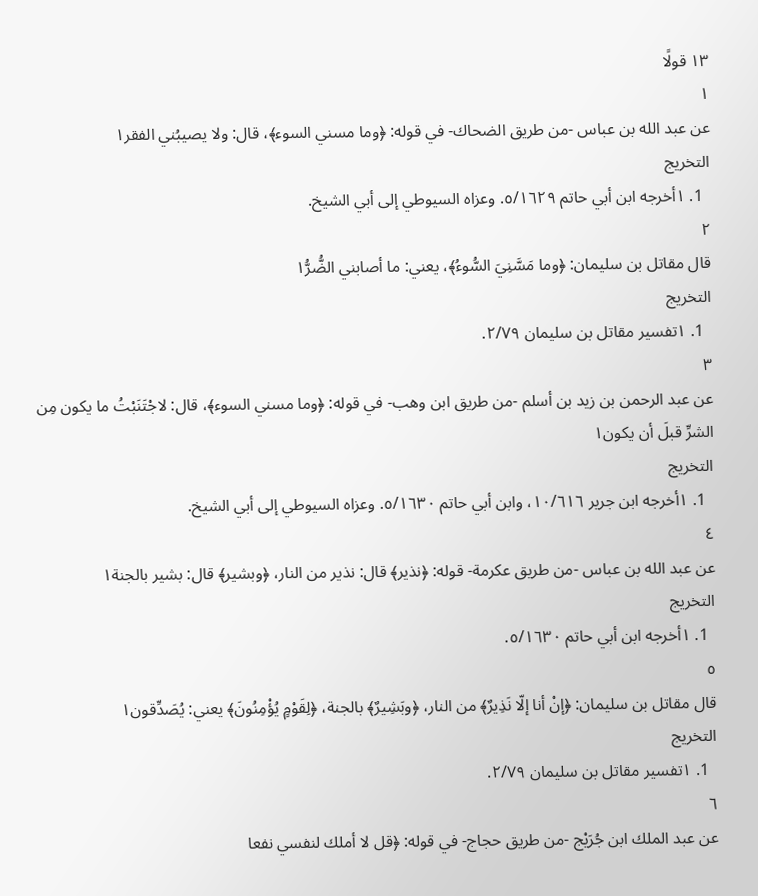١٣ قولًا
١
عن عبد الله بن عباس -من طريق الضحاك- في قوله: ﴿وما مسني السوء﴾، قال: ولا يصيبُني الفقر١
التخريج
  1. ١أخرجه ابن أبي حاتم ٥/١٦٢٩. وعزاه السيوطي إلى أبي الشيخ.
٢
قال مقاتل بن سليمان: ﴿وما مَسَّنِيَ السُّوءُ﴾، يعني: ما أصابني الضُّرُّ١
التخريج
  1. ١تفسير مقاتل بن سليمان ٢/٧٩.
٣
عن عبد الرحمن بن زيد بن أسلم -من طريق ابن وهب- في قوله: ﴿وما مسني السوء﴾، قال: لاجْتَنَبْتُ ما يكون مِن الشرِّ قبلَ أن يكون١
التخريج
  1. ١أخرجه ابن جرير ١٠/٦١٦، وابن أبي حاتم ٥/١٦٣٠. وعزاه السيوطي إلى أبي الشيخ.
٤
عن عبد الله بن عباس -من طريق عكرمة- قوله: ﴿نذير﴾ قال: نذير من النار، ﴿وبشير﴾ قال: بشير بالجنة١
التخريج
  1. ١أخرجه ابن أبي حاتم ٥/١٦٣٠.
٥
قال مقاتل بن سليمان: ﴿إنْ أنا إلّا نَذِيرٌ﴾ من النار، ﴿وبَشِيرٌ﴾ بالجنة، ﴿لِقَوْمٍ يُؤْمِنُونَ﴾ يعني: يُصَدِّقون١
التخريج
  1. ١تفسير مقاتل بن سليمان ٢/٧٩.
٦
عن عبد الملك ابن جُرَيْج -من طريق حجاج- في قوله: ﴿قل لا أملك لنفسي نفعا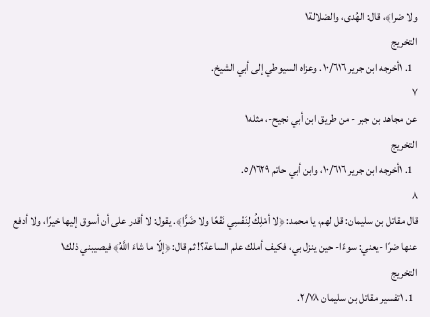ولا ضرا﴾، قال: الهُدى، والضلالة١
التخريج
  1. ١أخرجه ابن جرير ١٠/٦١٦. وعزاه السيوطي إلى أبي الشيخ.
٧
عن مجاهد بن جبر - من طريق ابن أبي نجيح-، مثله١
التخريج
  1. ١أخرجه ابن جرير ١٠/٦١٦، وابن أبي حاتم ٥/١٦٢٩.
٨
قال مقاتل بن سليمان: قل لهم، يا محمد: ﴿لا أمْلِكُ لِنَفْسِي نَفْعًا ولا ضَرًّا﴾. يقول: لا أقدر على أن أسوق إليها خيرًا، ولا أدفع عنها ضرًا -يعني: سوءًا- حين ينزل بي، فكيف أملك علم الساعة؟! ثم قال: ﴿إلّا ما شاءَ اللَّهُ﴾ فيصيبني ذلك١
التخريج
  1. ١تفسير مقاتل بن سليمان ٢/٧٨.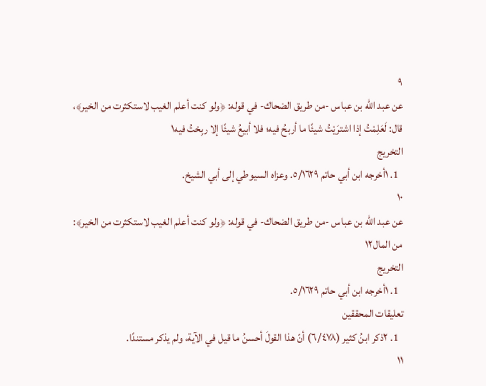٩
عن عبد الله بن عباس -من طريق الضحاك- في قوله: ﴿ولو كنت أعلم الغيب لاستكثرت من الخير﴾، قال: لَعَلِمْتُ إذا اشترَيْتُ شيئًا ما أربحُ فيه؛ فلا أبيعُ شيئًا إلا ربِحْتُ فيه١
التخريج
  1. ١أخرجه ابن أبي حاتم ٥/١٦٢٩. وعزاه السيوطي إلى أبي الشيخ.
١٠
عن عبد الله بن عباس -من طريق الضحاك- في قوله: ﴿ولو كنت أعلم الغيب لاستكثرت من الخير﴾: من المال١٢
التخريج
  1. ١أخرجه ابن أبي حاتم ٥/١٦٢٩.
تعليقات المحققين
  1. ٢ذكر ابنُ كثير (٦/٤٧٨) أنّ هذا القولَ أحسنُ ما قيل في الآية، ولم يذكر مستندًا.
١١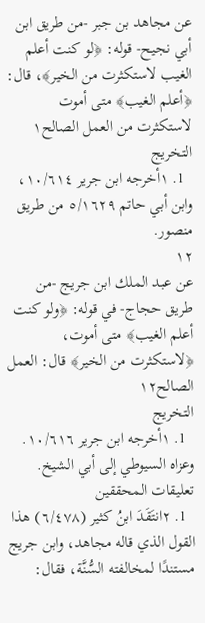عن مجاهد بن جبر -من طريق ابن أبي نجيح- قوله: ﴿لو كنت أعلم الغيب لاستكثرت من الخير﴾، قال: ﴿أعلم الغيب﴾ متى أموت لاستكثرت من العمل الصالح١
التخريج
  1. ١أخرجه ابن جرير ١٠/٦١٤، وابن أبي حاتم ٥/١٦٢٩ من طريق منصور.
١٢
عن عبد الملك ابن جريج -من طريق حجاج- في قوله: ﴿ولو كنت أعلم الغيب﴾ متى أموت، ﴿لاستكثرت من الخير﴾ قال: العمل الصالح١٢
التخريج
  1. ١أخرجه ابن جرير ١٠/٦١٦. وعزاه السيوطي إلى أبي الشيخ.
تعليقات المحققين
  1. ٢انتَقَدَ ابنُ كثير (٦/٤٧٨) هذا القول الذي قاله مجاهد، وابن جريج مستندًا لمخالفته السُّنَّة، فقال: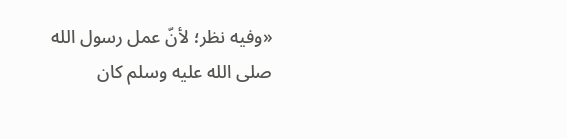«وفيه نظر؛ لأنّ عمل رسول الله صلى الله عليه وسلم كان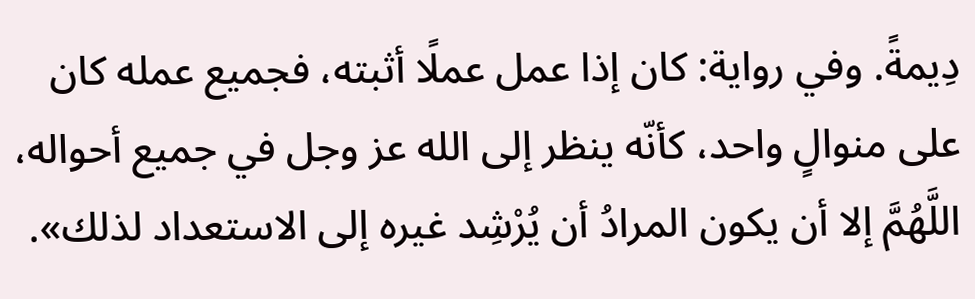دِيمةً. وفي رواية: كان إذا عمل عملًا أثبته، فجميع عمله كان على منوالٍ واحد، كأنّه ينظر إلى الله عز وجل في جميع أحواله، اللَّهُمَّ إلا أن يكون المرادُ أن يُرْشِد غيره إلى الاستعداد لذلك».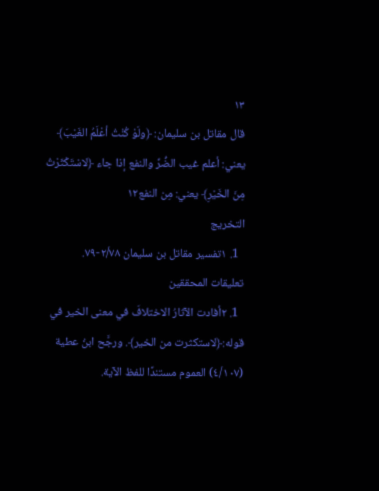١٣
قال مقاتل بن سليمان: ﴿ولَوْ كُنْتُ أعْلَمُ الغَيْبَ﴾ يعني: أعلم غيب الضُّرِّ والنفع إذا جاء ﴿لاسْتَكْثَرْتُ مِنَ الخَيْرِ﴾ يعني: مِن النفع١٢
التخريج
  1. ١تفسير مقاتل بن سليمان ٢/٧٨-٧٩.
تعليقات المحققين
  1. ٢أفادت الآثارُ الاختلافَ في معنى الخير في قوله:﴿لاستكثرت من الخير﴾. ورجَّح ابنُ عطية (٤/١٠٧) العموم مستندًا للفظ الآية.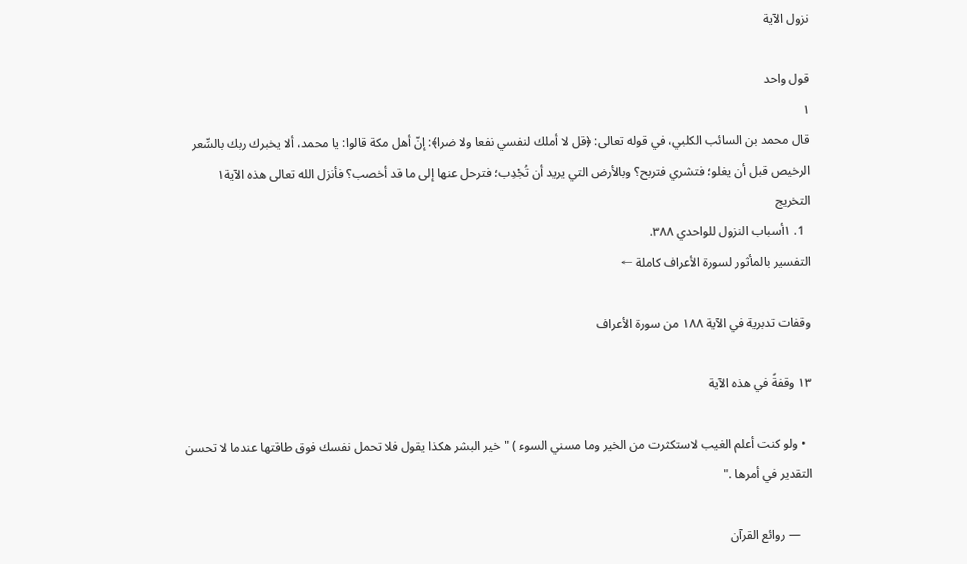نزول الآية

قول واحد
١
قال محمد بن السائب الكلبي، في قوله تعالى: ﴿قل لا أملك لنفسي نفعا ولا ضرا﴾: إنّ أهل مكة قالوا: يا محمد، ألا يخبرك ربك بالسِّعر الرخيص قبل أن يغلو؛ فتشري فتربح؟ وبالأرض التي يريد أن تُجْدِب؛ فترحل عنها إلى ما قد أخصب؟ فأنزل الله تعالى هذه الآية١
التخريج
  1. ١أسباب النزول للواحدي ٣٨٨.
التفسير بالمأثور لسورة الأعراف كاملة ←

وقفات تدبرية في الآية ١٨٨ من سورة الأعراف

١٣ وقفةً في هذه الآية

  • ولو كنت أعلم الغيب لاستكثرت من الخير وما مسني السوء ) "خير البشر هكذا يقول فلا تحمل نفسك فوق طاقتها عندما لا تحسن التقدير في أمرها ."

    — روائع القرآن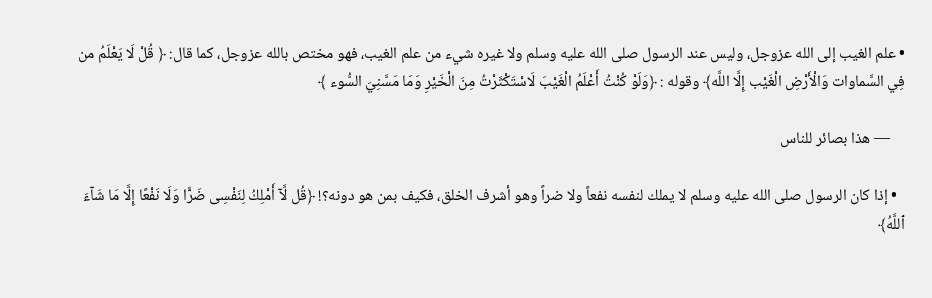• علم الغيب إلى الله عزوجل، وليس عند الرسول صلى الله عليه وسلم ولا غيره شيء من علم الغيب، فهو مختص بالله عزوجل، كما قال: ﴿ قُلْ لَا يَعْلَمُ من فِي السَّماوات وَالْأَرْضِ الْغَيْب إِلَّا اللَّه﴾ وقوله : ﴿وَلَوْ كُنْتُ أَعْلَمُ الْغَيْبَ لَاسْتَكْثَرْتُ مِنَ الْخَيْرِ وَمَا مَسَّنِيَ السُّوء ﴾

    — هذا بصائر للناس

  • إذا كان الرسول صلى الله عليه وسلم لا يملك لنفسه نفعاً ولا ضراً وهو أشرف الخلق، فكيف بمن هو دونه؟! ﴿قُل لَّآ أَمْلِكُ لِنَفْسِى ضَرًّا وَلَا نَفْعًا إِلَّا مَا شَآءَ ٱللَّهُ﴾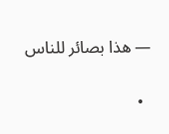— هذا بصائر للناس

  •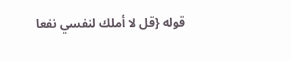قوله {قل لا أملك لنفسي نفعا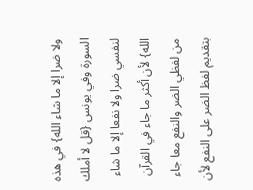ولا ضرا إلا ما شاء الله} في هذه السورة وفي يونس {قل لا أملك لنفسي ضرا ولا نفعا إلا ما شاء الله} لأن أكثر ما جاء في القرآن من لفظي الضر والنفع معا جاء بتقديم لفظ الضر على النفع لأن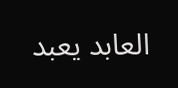العابد يعبد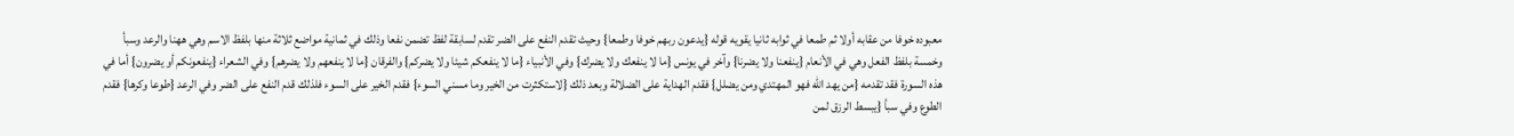معبوده خوفا من عقابه أولا ثم طمعا في ثوابه ثانيا يقويه قوله {يدعون ربهم خوفا وطمعا} وحيث تقدم النفع على الضر تقدم لسابقة لفظ تضمن نفعا وذلك في ثمانية مواضع ثلاثة منها بلفظ الاسم وهي ههنا والرعد وسبأ وخمسة بلفظ الفعل وهي في الأنعام {ينفعنا ولا يضرنا} وآخر في يونس {ما لا ينفعك ولا يضرك} وفي الأنبياء {ما لا ينفعكم شيئا ولا يضركم} والفرقان {ما لا ينفعهم ولا يضرهم} وفي الشعراء {ينفعونكم أو يضرون} أما في هذه السورة فقد تقدمه {من يهد الله فهو المهتدي ومن يضلل} فقدم الهداية على الضلالة وبعد ذلك {لاستكثرت من الخير وما مسني السوء} فقدم الخير على السوء فلذلك قدم النفع على الضر وفي الرعد {طوعا وكرها} فقدم الطوع وفي سبأ {يبسط الرزق لمن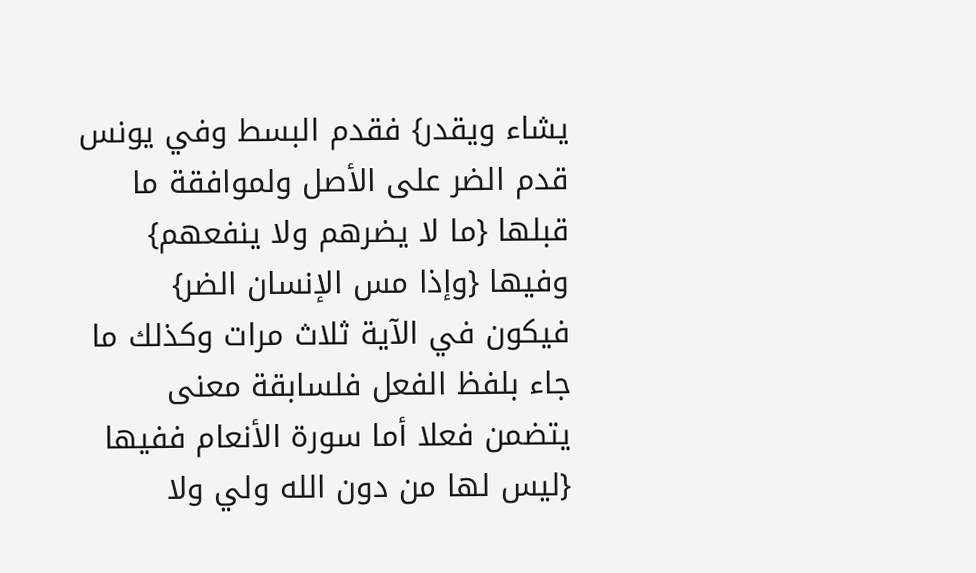يشاء ويقدر} فقدم البسط وفي يونس قدم الضر على الأصل ولموافقة ما قبلها {ما لا يضرهم ولا ينفعهم} وفيها {وإذا مس الإنسان الضر} فيكون في الآية ثلاث مرات وكذلك ما جاء بلفظ الفعل فلسابقة معنى يتضمن فعلا أما سورة الأنعام ففيها {ليس لها من دون الله ولي ولا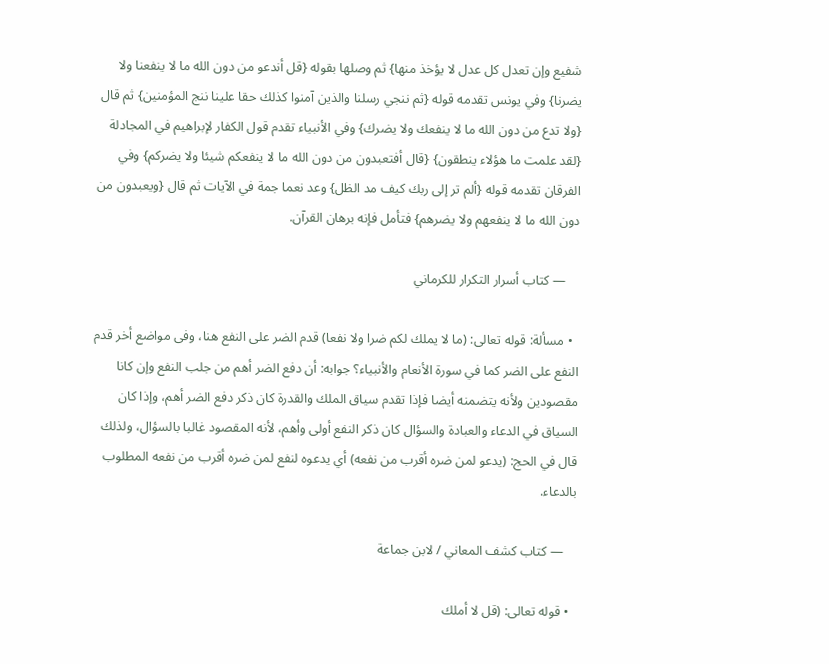شفيع وإن تعدل كل عدل لا يؤخذ منها} ثم وصلها بقوله {قل أندعو من دون الله ما لا ينفعنا ولا يضرنا} وفي يونس تقدمه قوله {ثم ننجي رسلنا والذين آمنوا كذلك حقا علينا ننج المؤمنين} ثم قال {ولا تدع من دون الله ما لا ينفعك ولا يضرك} وفي الأنبياء تقدم قول الكفار لإبراهيم في المجادلة {لقد علمت ما هؤلاء ينطقون} {قال أفتعبدون من دون الله ما لا ينفعكم شيئا ولا يضركم} وفي الفرقان تقدمه قوله {ألم تر إلى ربك كيف مد الظل} وعد نعما جمة في الآيات ثم قال {ويعبدون من دون الله ما لا ينفعهم ولا يضرهم} فتأمل فإنه برهان القرآن.

    — كتاب أسرار التكرار للكرماني

  • مسألة: قوله تعالى: (ما لا يملك لكم ضرا ولا نفعا) قدم الضر على النفع هنا، وفى مواضع أخر قدم النفع على الضر كما في سورة الأنعام والأنبياء؟ جوابه: أن دفع الضر أهم من جلب النفع وإن كانا مقصودين ولأنه يتضمنه أيضا فإذا تقدم سياق الملك والقدرة كان ذكر دفع الضر أهم، وإذا كان السياق في الدعاء والعبادة والسؤال كان ذكر النفع أولى وأهم، لأنه المقصود غالبا بالسؤال، ولذلك قال في الحج: (يدعو لمن ضره أقرب من نفعه) أي يدعوه لنفع لمن ضره أقرب من نفعه المطلوب بالدعاء.

    — كتاب كشف المعاني / لابن جماعة

  • قوله تعالى: (قل لا أملك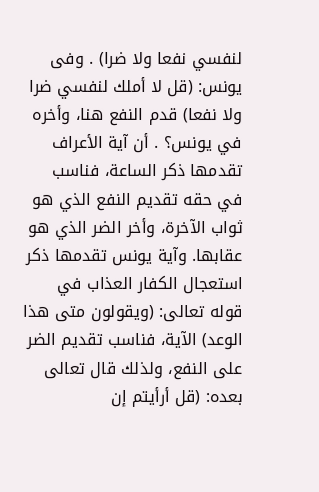لنفسي نفعا ولا ضرا) . وفى يونس: (قل لا أملك لنفسي ضرا ولا نفعا) قدم النفع هنا، وأخره في يونس؟ . أن آية الأعراف تقدمها ذكر الساعة، فناسب في حقه تقديم النفع الذي هو ثواب الآخرة، وأخر الضر الذي هو عقابها. وآية يونس تقدمها ذكر استعجال الكفار العذاب في قوله تعالى: (ويقولون متى هذا الوعد) الآية، فناسب تقديم الضر على النفع، ولذلك قال تعالى بعده: (قل أرأيتم إن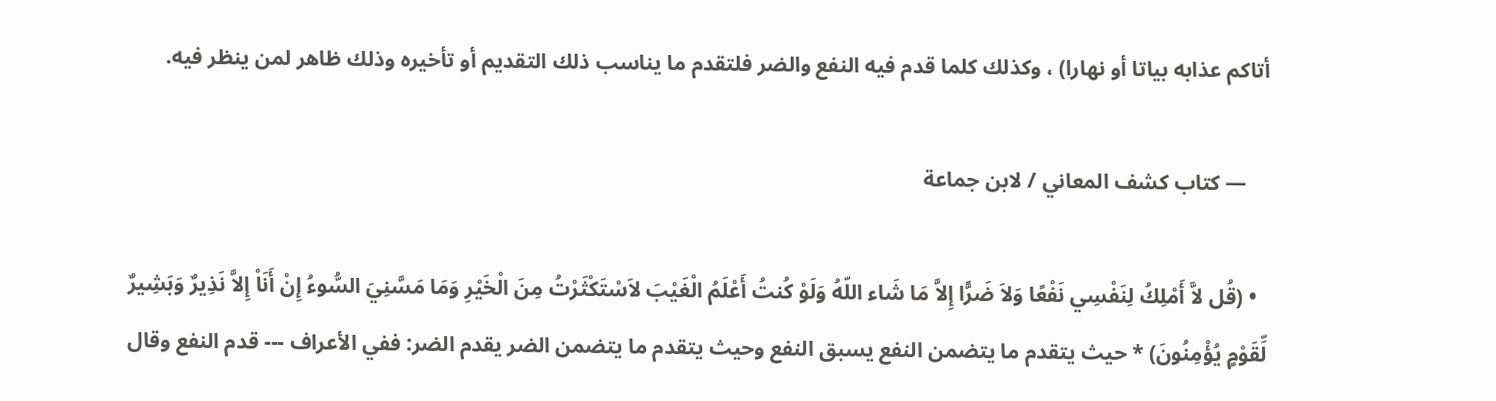أتاكم عذابه بياتا أو نهارا) ، وكذلك كلما قدم فيه النفع والضر فلتقدم ما يناسب ذلك التقديم أو تأخيره وذلك ظاهر لمن ينظر فيه.

    — كتاب كشف المعاني / لابن جماعة

  • (قُل لاَّ أَمْلِكُ لِنَفْسِي نَفْعًا وَلاَ ضَرًّا إِلاَّ مَا شَاء اللّهُ وَلَوْ كُنتُ أَعْلَمُ الْغَيْبَ لاَسْتَكْثَرْتُ مِنَ الْخَيْرِ وَمَا مَسَّنِيَ السُّوءُ إِنْ أَنَاْ إِلاَّ نَذِيرٌ وَبَشِيرٌ لِّقَوْمٍ يُؤْمِنُونَ) * حيث يتقدم ما يتضمن النفع يسبق النفع وحيث يتقدم ما يتضمن الضر يقدم الضر: ففي الأعراف --- قدم النفع وقال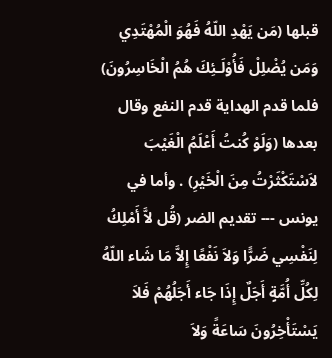قبلها (مَن يَهْدِ اللّهُ فَهُوَ الْمُهْتَدِي وَمَن يُضْلِلْ فَأُوْلَـئِكَ هُمُ الْخَاسِرُونَ) فلما قدم الهداية قدم النفع وقال بعدها (وَلَوْ كُنتُ أَعْلَمُ الْغَيْبَ لاَسْتَكْثَرْتُ مِنَ الْخَيْرِ) . وأما في يونس --- تقديم الضر (قُل لاَّ أَمْلِكُ لِنَفْسِي ضَرًّا وَلاَ نَفْعًا إِلاَّ مَا شَاء اللّهُ لِكُلِّ أُمَّةٍ أَجَلٌ إِذَا جَاء أَجَلُهُمْ فَلاَ يَسْتَأْخِرُونَ سَاعَةً وَلاَ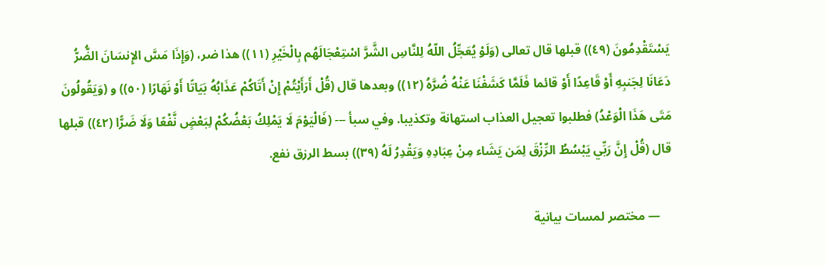يَسْتَقْدِمُونَ (٤٩)) قبلها قال تعالى (وَلَوْ يُعَجِّلُ اللّهُ لِلنَّاسِ الشَّرَّ اسْتِعْجَالَهُم بِالْخَيْرِ (١١)) هذا ضر، (وَإِذَا مَسَّ الإِنسَانَ الضُّرُّ دَعَانَا لِجَنبِهِ أَوْ قَاعِدًا أَوْ قائما فَلَمَّا كَشَفْنَا عَنْهُ ضُرَّهُ (١۲)) وبعدها قال (قُلْ أَرَأَيْتُمْ إِنْ أَتَاكُمْ عَذَابُهُ بَيَاتًا أَوْ نَهَارًا (٥٠)) و (وَيَقُولُونَ مَتَى هَذَا الْوَعْدُ) فطلبوا تعجيل العذاب استهانة وتكذيبا. وفي سبأ --- (فَالْيَوْمَ لَا يَمْلِكُ بَعْضُكُمْ لِبَعْضٍ نَّفْعًا وَلَا ضَرًّا (٤۲)) قبلها قال (قُلْ إِنَّ رَبِّي يَبْسُطُ الرِّزْقَ لِمَن يَشَاء مِنْ عِبَادِهِ وَيَقْدِرُ لَهُ (۳٩)) بسط الرزق نفع.

    — مختصر لمسات بيانية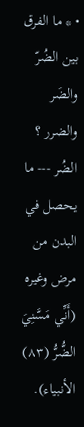• * ما الفرق بين الضُرّ والضَر والضرر ؟ الضُر --- ما يحصل في البدن من مرض وغيره (أَنِّي مَسَّنِيَ الضُّرُّ (٨۳) الأنبياء).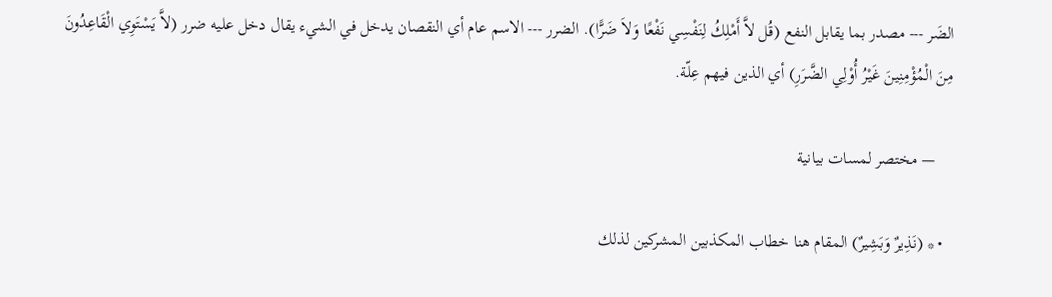الضَر --- مصدر بما يقابل النفع (قُل لاَّ أَمْلِكُ لِنَفْسِي نَفْعًا وَلاَ ضَرًّا). الضرر --- الاسم عام أي النقصان يدخل في الشيء يقال دخل عليه ضرر (لاَّ يَسْتَوِي الْقَاعِدُونَ مِنَ الْمُؤْمِنِينَ غَيْرُ أُوْلِي الضَّرَرِ) أي الذين فيهم عِلّة.

    — مختصر لمسات بيانية

  • * (نَذِيرٌ وَبَشِيرٌ) المقام هنا خطاب المكذبين المشركين لذلك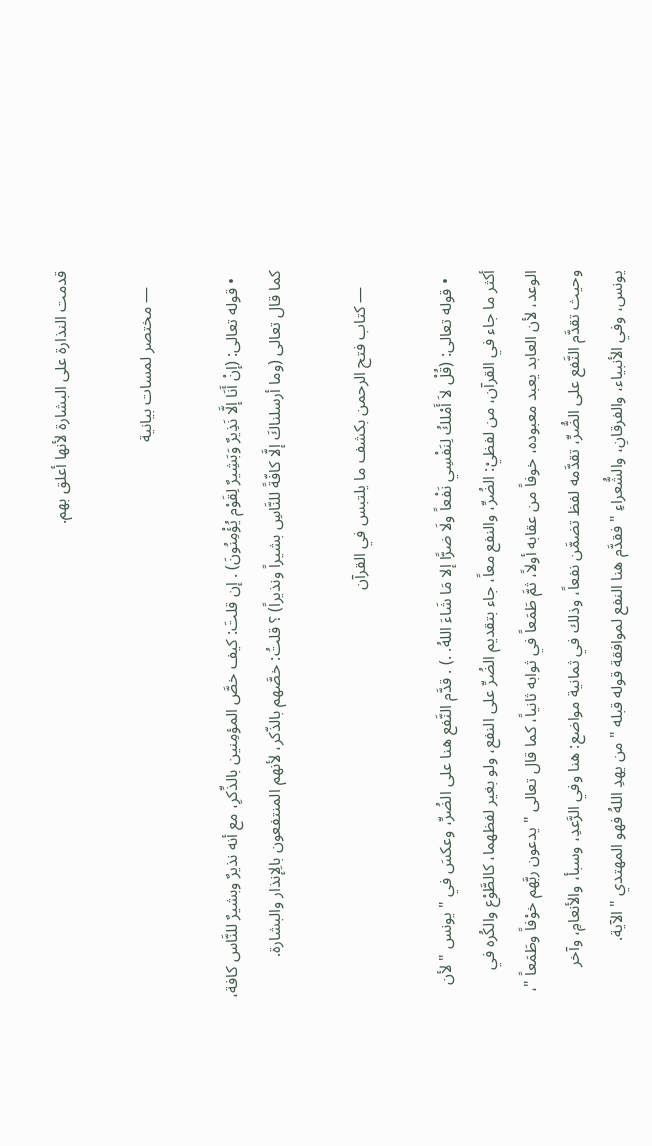قدمت النذارة على البشارة لأنها أعلق بهم.

    — مختصر لمسات بيانية

  • قوله تعالى: (إنْ أَنَا إلَّا نَذِيرٌ وَبَشِيرٌ لِقَوْم يُؤْمِنُونَ) . إن قلتَ: كيف خصَّ المؤمِنين بالذِّكرِ، مع أنه نذيرٌ وبشيرٌ للنَّاس كافة، كما قال تعالى (وما أرسلناكَ إلَّا كافّةً للنَّاسِ بشيراً ونذيراً) ؟ قلتُ: خصَّهم بالذّكر، لأنهم المنتفعون بالِإنذار والبشارة.

    — كتاب فتح الرحمن بكشف ما يلتبس في القرآن

  • قوله تعالى: (قُلْ لاَ أَمْلكُ لِنَفْسِي نَفْعاً ولَا ضرًّا إلا مَا شَاءَ اللهُ. .) . قدَّم النَّفع هنا على الضُرِّ، وعكسَ في " يونس " لأن أكثر ما جاء في القرآن، من لفظيْ: الضُرِّ، والنفع معاً، جاء بتقديم الضُرِّ على النفع، ولو بغير لفظهما، كالطَّوْع والكُره في الوعد، لأن العابد يعبد معبوده، خوفاً من عقابه أولاً، ثمَّ طَمَعاً في ثوابه ثانياً، كما قال تعالى " يدعون ربَّهم خوْفاً وطَمَعاً "، وحيث تقدَّم النَّفع على الضُّرِّ، تقدَّمه لفظ تضمَّن نفعاً، وذلك في ثمانية مواضع: هنا وفي الرَّعدِ، وسبأ، والأنعامِ، وآخر يونس، وفي الأنبياء، والفرقانِ، والشُّعراءِ " فقدَّم هنا النفع لموافقة قوله قبله " من يهدِ اللهُ فهو المهتدي " الآية.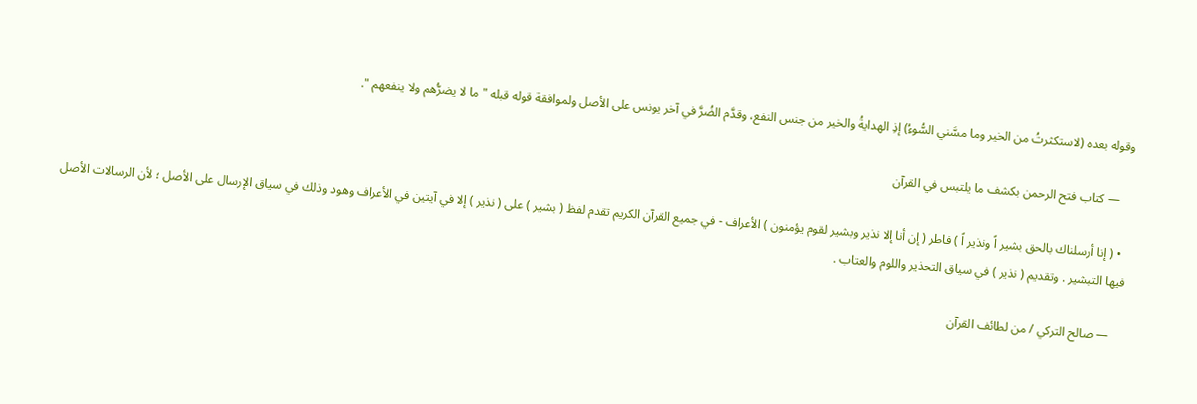وقوله بعده (لاستكثرتُ من الخير وما مسَّني السُّوءُ) إذِ الهدايةُ والخير من جنس النفع، وقدَّم الضُرَّ في آخر يونس على الأصل ولموافقة قوله قبله " ما لا يضرُّهم ولا ينفعهم ".

    — كتاب فتح الرحمن بكشف ما يلتبس في القرآن

  • ( إنا أرسلناك بالحق بشير اً ونذير اً ) فاطر ( إن أنا إلا نذير وبشير لقوم يؤمنون ) الأعراف - في جميع القرآن الكريم تقدم لفظ ( بشير ) على ( نذير ) إلا في آيتين في الأعراف وهود وذلك في سياق الإرسال على الأصل ؛ لأن الرسالات الأصل فيها التبشير . وتقديم ( نذير ) في سياق التحذير واللوم والعتاب .

    — صالح التركي / من لطائف القرآن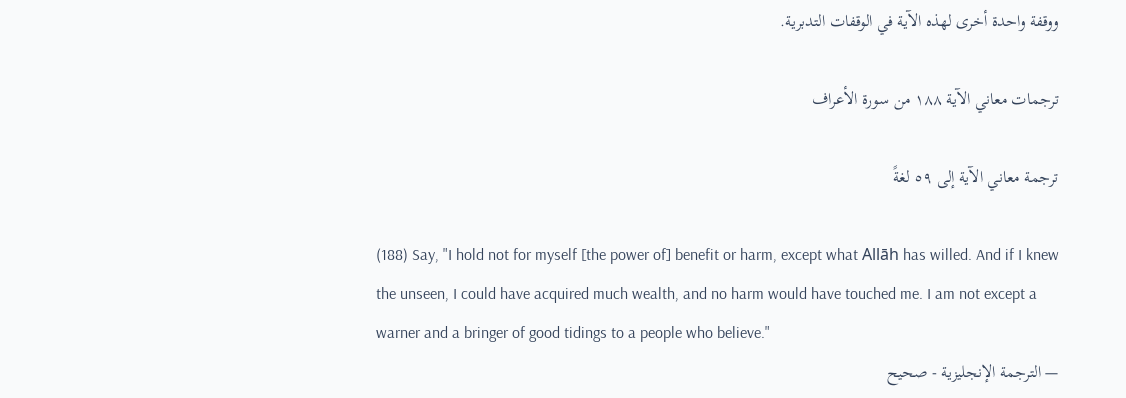ووقفة واحدة أخرى لهذه الآية في الوقفات التدبرية.

ترجمات معاني الآية ١٨٨ من سورة الأعراف

ترجمة معاني الآية إلى ٥٩ لغةً

(188) Say, "I hold not for myself [the power of] benefit or harm, except what Allāh has willed. And if I knew the unseen, I could have acquired much wealth, and no harm would have touched me. I am not except a warner and a bringer of good tidings to a people who believe."
— الترجمة الإنجليزية - صحيح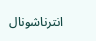انترناشونال